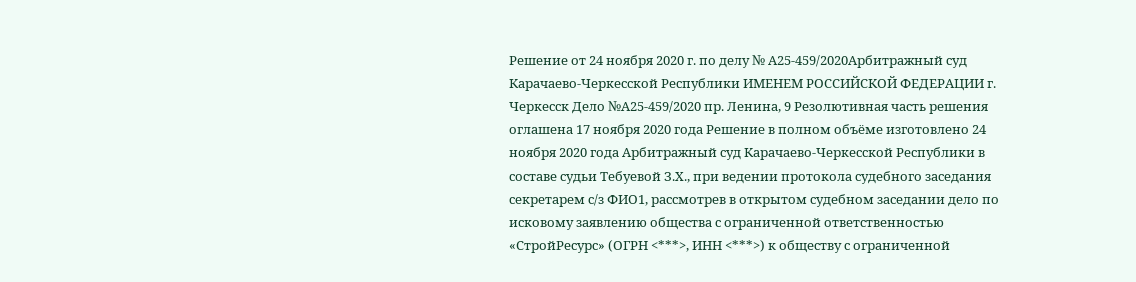Решение от 24 ноября 2020 г. по делу № А25-459/2020Арбитражный суд Карачаево-Черкесской Республики ИМЕНЕМ РОССИЙСКОЙ ФЕДЕРАЦИИ г. Черкесск Дело №А25-459/2020 пр. Ленина, 9 Резолютивная часть решения оглашена 17 ноября 2020 года Решение в полном объёме изготовлено 24 ноября 2020 года Арбитражный суд Карачаево-Черкесской Республики в составе судьи Тебуевой З.Х., при ведении протокола судебного заседания секретарем с/з ФИО1, рассмотрев в открытом судебном заседании дело по исковому заявлению общества с ограниченной ответственностью «СтройРесурс» (ОГРН <***>, ИНН <***>) к обществу с ограниченной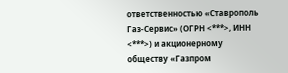ответственностью «Ставрополь Газ-Сервис» (ОГРН <***>, ИНН <***>) и акционерному обществу «Газпром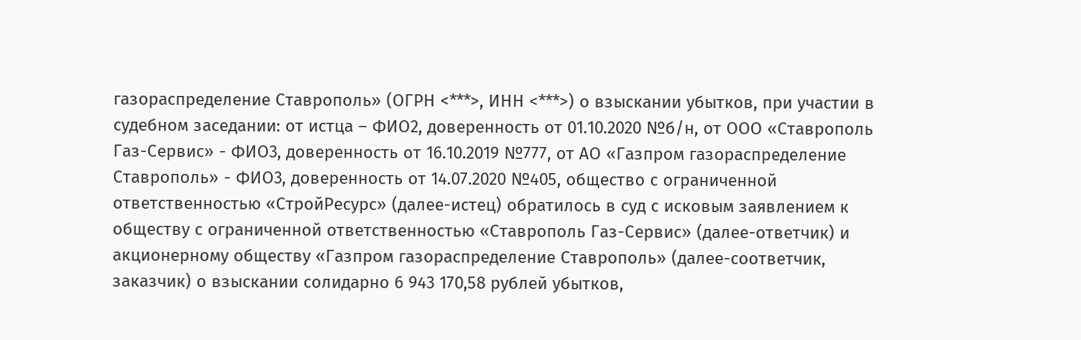газораспределение Ставрополь» (ОГРН <***>, ИНН <***>) о взыскании убытков, при участии в судебном заседании: от истца – ФИО2, доверенность от 01.10.2020 №б/н, от ООО «Ставрополь Газ-Сервис» - ФИО3, доверенность от 16.10.2019 №777, от АО «Газпром газораспределение Ставрополь» - ФИО3, доверенность от 14.07.2020 №405, общество с ограниченной ответственностью «СтройРесурс» (далее-истец) обратилось в суд с исковым заявлением к обществу с ограниченной ответственностью «Ставрополь Газ-Сервис» (далее-ответчик) и акционерному обществу «Газпром газораспределение Ставрополь» (далее-соответчик, заказчик) о взыскании солидарно 6 943 170,58 рублей убытков,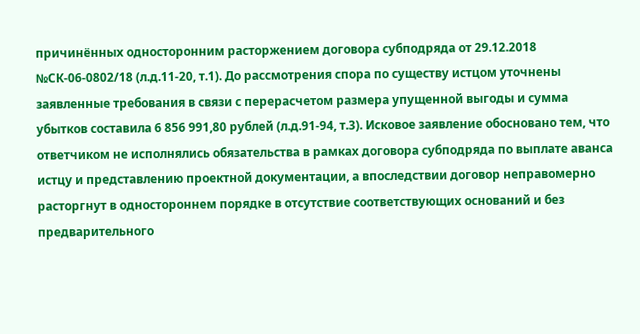причинённых односторонним расторжением договора субподряда от 29.12.2018 №СК-06-0802/18 (л.д.11-20, т.1). До рассмотрения спора по существу истцом уточнены заявленные требования в связи с перерасчетом размера упущенной выгоды и сумма убытков составила 6 856 991,80 рублей (л.д.91-94, т.3). Исковое заявление обосновано тем, что ответчиком не исполнялись обязательства в рамках договора субподряда по выплате аванса истцу и представлению проектной документации, а впоследствии договор неправомерно расторгнут в одностороннем порядке в отсутствие соответствующих оснований и без предварительного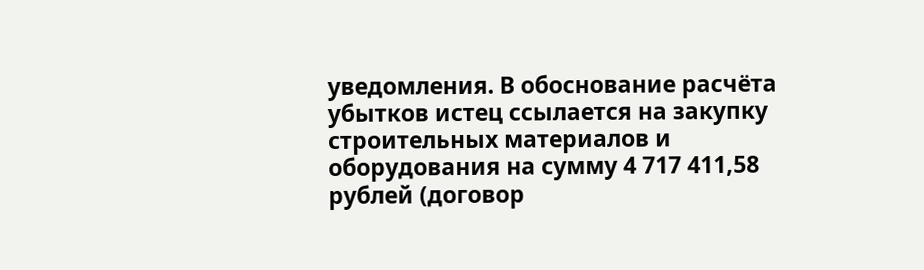уведомления. В обоснование расчёта убытков истец ссылается на закупку строительных материалов и оборудования на сумму 4 717 411,58 рублей (договор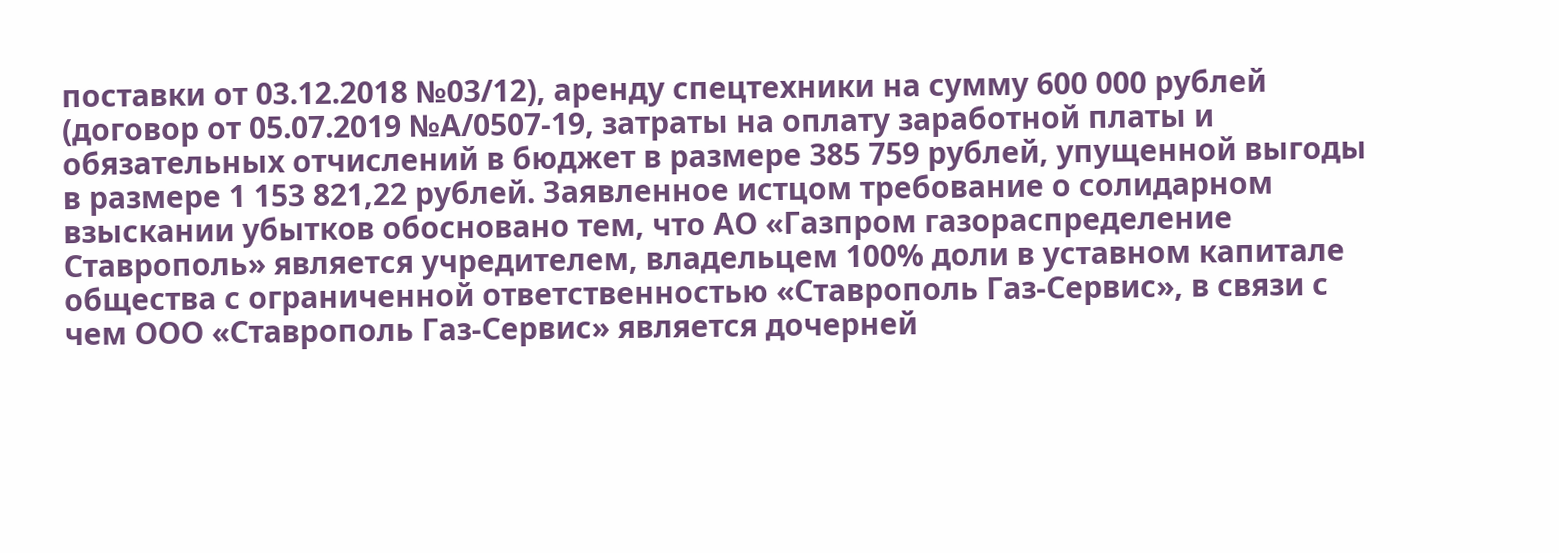поставки от 03.12.2018 №03/12), аренду спецтехники на сумму 600 000 рублей (договор от 05.07.2019 №А/0507-19, затраты на оплату заработной платы и обязательных отчислений в бюджет в размере 385 759 рублей, упущенной выгоды в размере 1 153 821,22 рублей. Заявленное истцом требование о солидарном взыскании убытков обосновано тем, что АО «Газпром газораспределение Ставрополь» является учредителем, владельцем 100% доли в уставном капитале общества с ограниченной ответственностью «Ставрополь Газ-Сервис», в связи с чем ООО «Ставрополь Газ-Сервис» является дочерней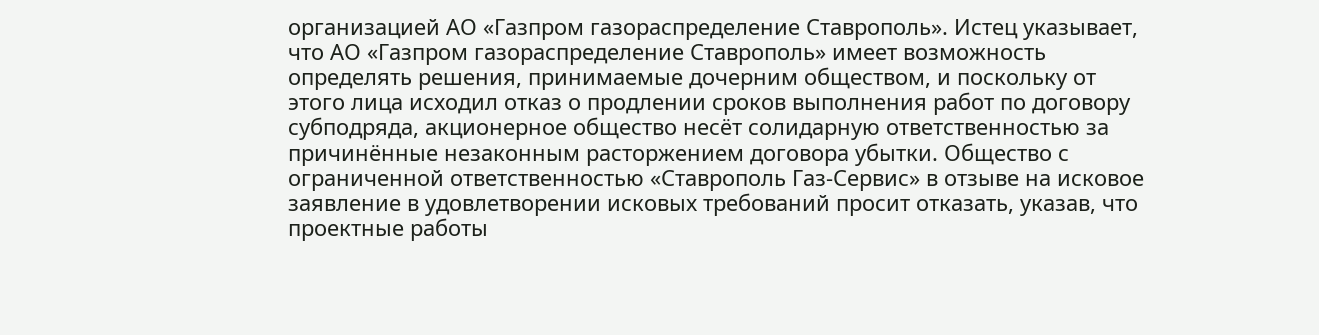организацией АО «Газпром газораспределение Ставрополь». Истец указывает, что АО «Газпром газораспределение Ставрополь» имеет возможность определять решения, принимаемые дочерним обществом, и поскольку от этого лица исходил отказ о продлении сроков выполнения работ по договору субподряда, акционерное общество несёт солидарную ответственностью за причинённые незаконным расторжением договора убытки. Общество с ограниченной ответственностью «Ставрополь Газ-Сервис» в отзыве на исковое заявление в удовлетворении исковых требований просит отказать, указав, что проектные работы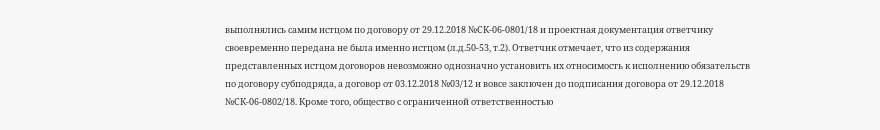выполнялись самим истцом по договору от 29.12.2018 №СК-06-0801/18 и проектная документация ответчику своевременно передана не была именно истцом (л.д.50-53, т.2). Ответчик отмечает, что из содержания представленных истцом договоров невозможно однозначно установить их относимость к исполнению обязательств по договору субподряда, а договор от 03.12.2018 №03/12 и вовсе заключен до подписания договора от 29.12.2018 №СК-06-0802/18. Кроме того, общество с ограниченной ответственностью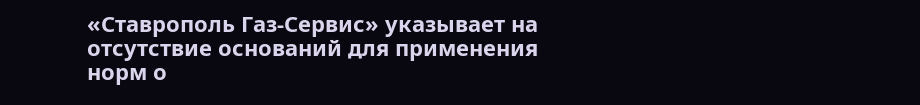«Ставрополь Газ-Сервис» указывает на отсутствие оснований для применения норм о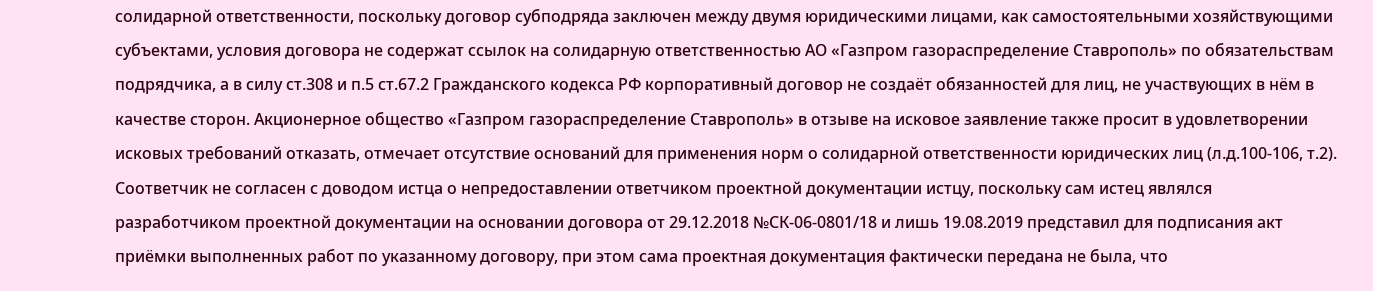солидарной ответственности, поскольку договор субподряда заключен между двумя юридическими лицами, как самостоятельными хозяйствующими субъектами, условия договора не содержат ссылок на солидарную ответственностью АО «Газпром газораспределение Ставрополь» по обязательствам подрядчика, а в силу ст.308 и п.5 ст.67.2 Гражданского кодекса РФ корпоративный договор не создаёт обязанностей для лиц, не участвующих в нём в качестве сторон. Акционерное общество «Газпром газораспределение Ставрополь» в отзыве на исковое заявление также просит в удовлетворении исковых требований отказать, отмечает отсутствие оснований для применения норм о солидарной ответственности юридических лиц (л.д.100-106, т.2). Соответчик не согласен с доводом истца о непредоставлении ответчиком проектной документации истцу, поскольку сам истец являлся разработчиком проектной документации на основании договора от 29.12.2018 №СК-06-0801/18 и лишь 19.08.2019 представил для подписания акт приёмки выполненных работ по указанному договору, при этом сама проектная документация фактически передана не была, что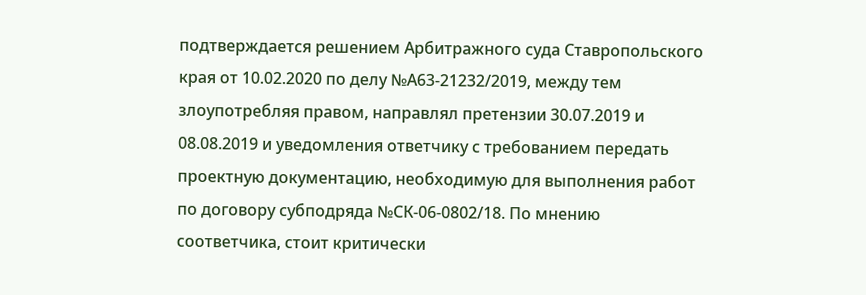подтверждается решением Арбитражного суда Ставропольского края от 10.02.2020 по делу №А63-21232/2019, между тем злоупотребляя правом, направлял претензии 30.07.2019 и 08.08.2019 и уведомления ответчику с требованием передать проектную документацию, необходимую для выполнения работ по договору субподряда №СК-06-0802/18. По мнению соответчика, стоит критически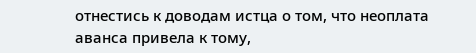отнестись к доводам истца о том, что неоплата аванса привела к тому,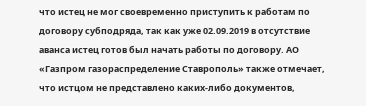что истец не мог своевременно приступить к работам по договору субподряда, так как уже 02.09.2019 в отсутствие аванса истец готов был начать работы по договору. АО «Газпром газораспределение Ставрополь» также отмечает, что истцом не представлено каких-либо документов,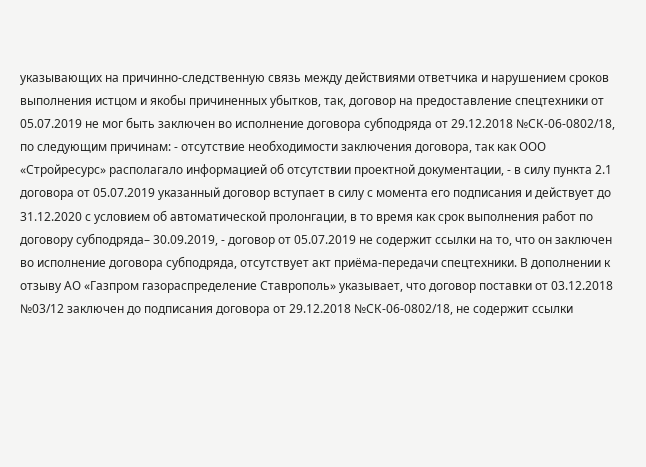указывающих на причинно-следственную связь между действиями ответчика и нарушением сроков выполнения истцом и якобы причиненных убытков, так, договор на предоставление спецтехники от 05.07.2019 не мог быть заключен во исполнение договора субподряда от 29.12.2018 №СК-06-0802/18, по следующим причинам: - отсутствие необходимости заключения договора, так как ООО «Стройресурс» располагало информацией об отсутствии проектной документации, - в силу пункта 2.1 договора от 05.07.2019 указанный договор вступает в силу с момента его подписания и действует до 31.12.2020 с условием об автоматической пролонгации, в то время как срок выполнения работ по договору субподряда– 30.09.2019, - договор от 05.07.2019 не содержит ссылки на то, что он заключен во исполнение договора субподряда, отсутствует акт приёма-передачи спецтехники. В дополнении к отзыву АО «Газпром газораспределение Ставрополь» указывает, что договор поставки от 03.12.2018 №03/12 заключен до подписания договора от 29.12.2018 №СК-06-0802/18, не содержит ссылки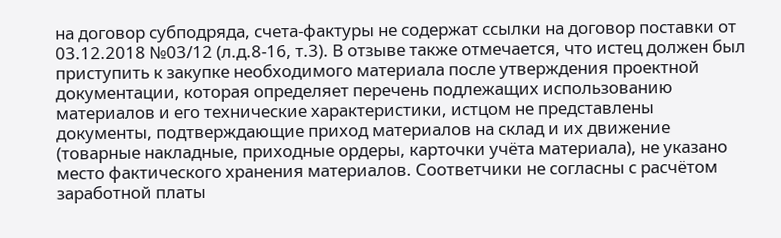на договор субподряда, счета-фактуры не содержат ссылки на договор поставки от 03.12.2018 №03/12 (л.д.8-16, т.3). В отзыве также отмечается, что истец должен был приступить к закупке необходимого материала после утверждения проектной документации, которая определяет перечень подлежащих использованию материалов и его технические характеристики, истцом не представлены документы, подтверждающие приход материалов на склад и их движение (товарные накладные, приходные ордеры, карточки учёта материала), не указано место фактического хранения материалов. Соответчики не согласны с расчётом заработной платы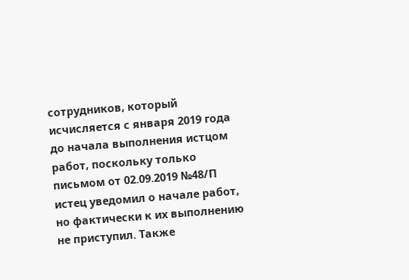сотрудников, который исчисляется с января 2019 года до начала выполнения истцом работ, поскольку только письмом от 02.09.2019 №48/П истец уведомил о начале работ, но фактически к их выполнению не приступил. Также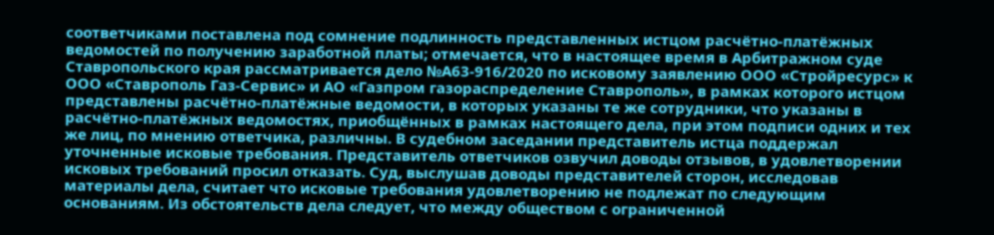соответчиками поставлена под сомнение подлинность представленных истцом расчётно-платёжных ведомостей по получению заработной платы; отмечается, что в настоящее время в Арбитражном суде Ставропольского края рассматривается дело №А63-916/2020 по исковому заявлению ООО «Стройресурс» к ООО «Ставрополь Газ-Сервис» и АО «Газпром газораспределение Ставрополь», в рамках которого истцом представлены расчётно-платёжные ведомости, в которых указаны те же сотрудники, что указаны в расчётно-платёжных ведомостях, приобщённых в рамках настоящего дела, при этом подписи одних и тех же лиц, по мнению ответчика, различны. В судебном заседании представитель истца поддержал уточненные исковые требования. Представитель ответчиков озвучил доводы отзывов, в удовлетворении исковых требований просил отказать. Суд, выслушав доводы представителей сторон, исследовав материалы дела, считает что исковые требования удовлетворению не подлежат по следующим основаниям. Из обстоятельств дела следует, что между обществом с ограниченной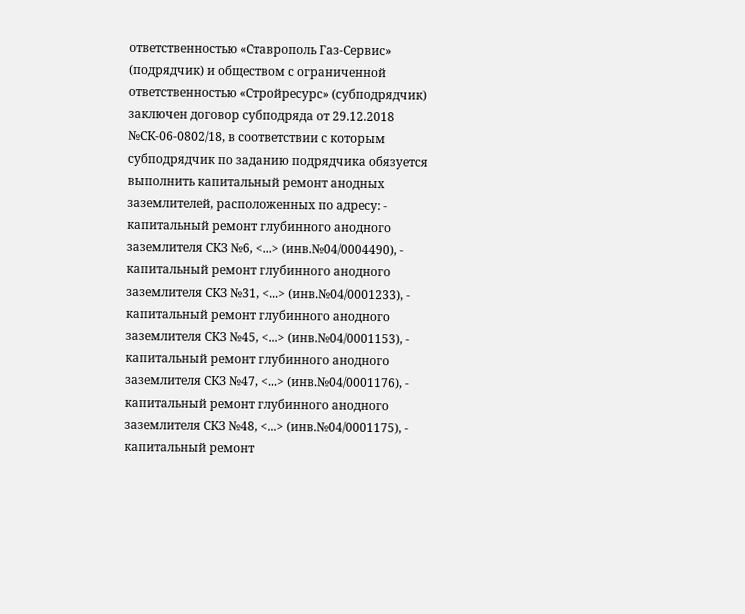ответственностью «Ставрополь Газ-Сервис» (подрядчик) и обществом с ограниченной ответственностью «Стройресурс» (субподрядчик) заключен договор субподряда от 29.12.2018 №СК-06-0802/18, в соответствии с которым субподрядчик по заданию подрядчика обязуется выполнить капитальный ремонт анодных заземлителей, расположенных по адресу: - капитальный ремонт глубинного анодного заземлителя СКЗ №6, <...> (инв.№04/0004490), - капитальный ремонт глубинного анодного заземлителя СКЗ №31, <...> (инв.№04/0001233), - капитальный ремонт глубинного анодного заземлителя СКЗ №45, <...> (инв.№04/0001153), - капитальный ремонт глубинного анодного заземлителя СКЗ №47, <...> (инв.№04/0001176), - капитальный ремонт глубинного анодного заземлителя СКЗ №48, <...> (инв.№04/0001175), - капитальный ремонт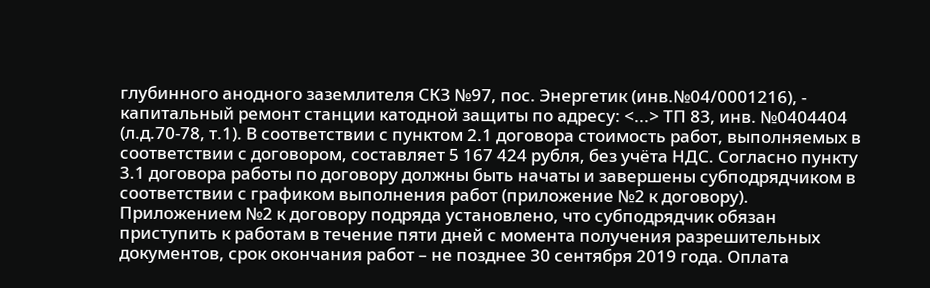глубинного анодного заземлителя СКЗ №97, пос. Энергетик (инв.№04/0001216), - капитальный ремонт станции катодной защиты по адресу: <...> ТП 83, инв. №0404404 (л.д.70-78, т.1). В соответствии с пунктом 2.1 договора стоимость работ, выполняемых в соответствии с договором, составляет 5 167 424 рубля, без учёта НДС. Согласно пункту 3.1 договора работы по договору должны быть начаты и завершены субподрядчиком в соответствии с графиком выполнения работ (приложение №2 к договору). Приложением №2 к договору подряда установлено, что субподрядчик обязан приступить к работам в течение пяти дней с момента получения разрешительных документов, срок окончания работ – не позднее 30 сентября 2019 года. Оплата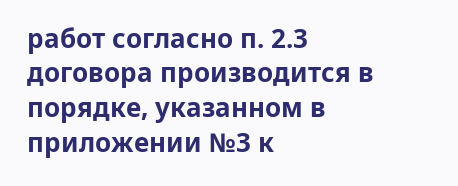работ согласно п. 2.3 договора производится в порядке, указанном в приложении №3 к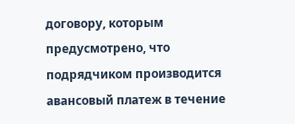договору, которым предусмотрено, что подрядчиком производится авансовый платеж в течение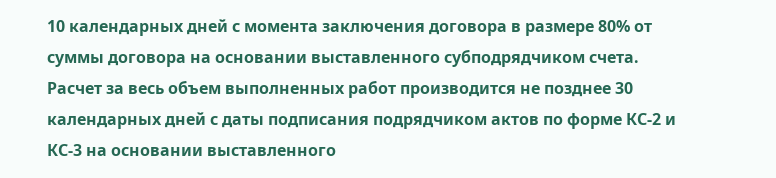10 календарных дней с момента заключения договора в размере 80% от суммы договора на основании выставленного субподрядчиком счета. Расчет за весь объем выполненных работ производится не позднее 30 календарных дней с даты подписания подрядчиком актов по форме КС-2 и КС-3 на основании выставленного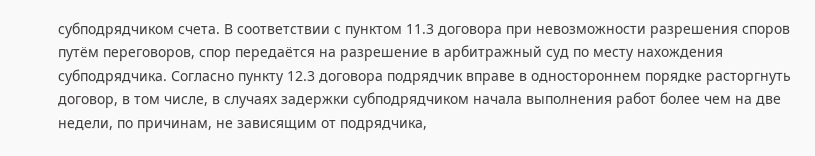субподрядчиком счета. В соответствии с пунктом 11.3 договора при невозможности разрешения споров путём переговоров, спор передаётся на разрешение в арбитражный суд по месту нахождения субподрядчика. Согласно пункту 12.3 договора подрядчик вправе в одностороннем порядке расторгнуть договор, в том числе, в случаях задержки субподрядчиком начала выполнения работ более чем на две недели, по причинам, не зависящим от подрядчика,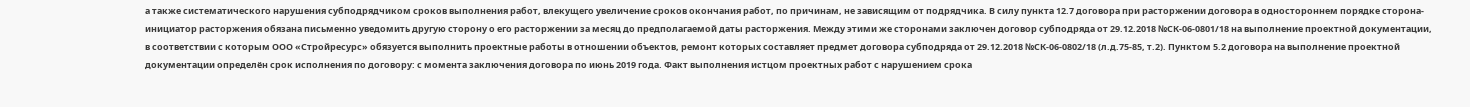а также систематического нарушения субподрядчиком сроков выполнения работ, влекущего увеличение сроков окончания работ, по причинам, не зависящим от подрядчика. В силу пункта 12.7 договора при расторжении договора в одностороннем порядке сторона-инициатор расторжения обязана письменно уведомить другую сторону о его расторжении за месяц до предполагаемой даты расторжения. Между этими же сторонами заключен договор субподряда от 29.12.2018 №СК-06-0801/18 на выполнение проектной документации, в соответствии с которым ООО «Стройресурс» обязуется выполнить проектные работы в отношении объектов, ремонт которых составляет предмет договора субподряда от 29.12.2018 №СК-06-0802/18 (л.д.75-85, т.2). Пунктом 5.2 договора на выполнение проектной документации определён срок исполнения по договору: с момента заключения договора по июнь 2019 года. Факт выполнения истцом проектных работ с нарушением срока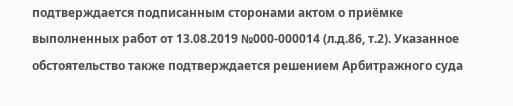подтверждается подписанным сторонами актом о приёмке выполненных работ от 13.08.2019 №000-000014 (л.д.86, т.2). Указанное обстоятельство также подтверждается решением Арбитражного суда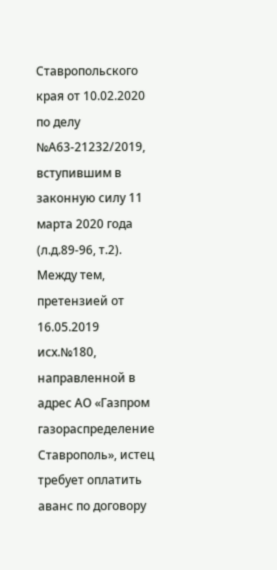Ставропольского края от 10.02.2020 по делу №А63-21232/2019, вступившим в законную силу 11 марта 2020 года (л.д.89-96, т.2). Между тем, претензией от 16.05.2019 исх.№180, направленной в адрес АО «Газпром газораспределение Ставрополь», истец требует оплатить аванс по договору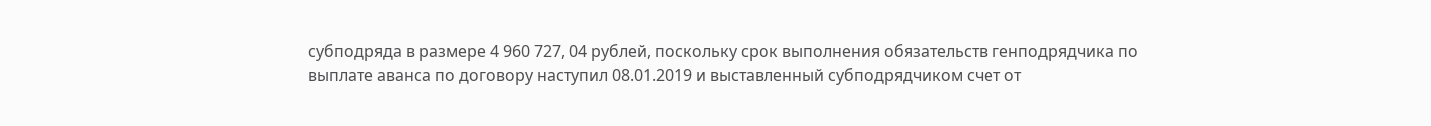субподряда в размере 4 960 727, 04 рублей, поскольку срок выполнения обязательств генподрядчика по выплате аванса по договору наступил 08.01.2019 и выставленный субподрядчиком счет от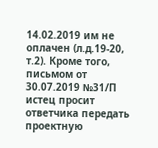14.02.2019 им не оплачен (л.д.19-20, т.2). Кроме того, письмом от 30.07.2019 №31/П истец просит ответчика передать проектную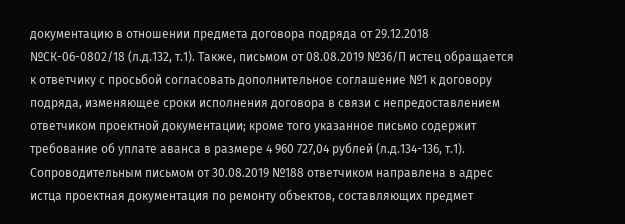документацию в отношении предмета договора подряда от 29.12.2018 №СК-06-0802/18 (л.д.132, т.1). Также, письмом от 08.08.2019 №36/П истец обращается к ответчику с просьбой согласовать дополнительное соглашение №1 к договору подряда, изменяющее сроки исполнения договора в связи с непредоставлением ответчиком проектной документации; кроме того указанное письмо содержит требование об уплате аванса в размере 4 960 727,04 рублей (л.д.134-136, т.1). Сопроводительным письмом от 30.08.2019 №188 ответчиком направлена в адрес истца проектная документация по ремонту объектов, составляющих предмет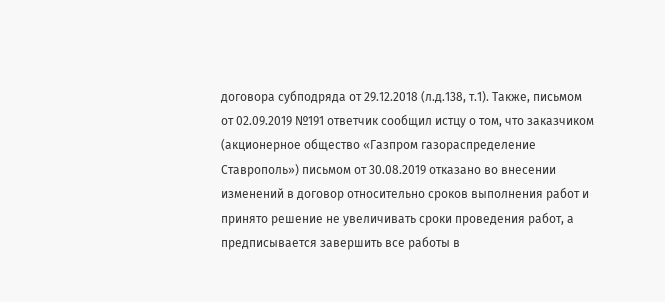договора субподряда от 29.12.2018 (л.д.138, т.1). Также, письмом от 02.09.2019 №191 ответчик сообщил истцу о том, что заказчиком (акционерное общество «Газпром газораспределение Ставрополь») письмом от 30.08.2019 отказано во внесении изменений в договор относительно сроков выполнения работ и принято решение не увеличивать сроки проведения работ, а предписывается завершить все работы в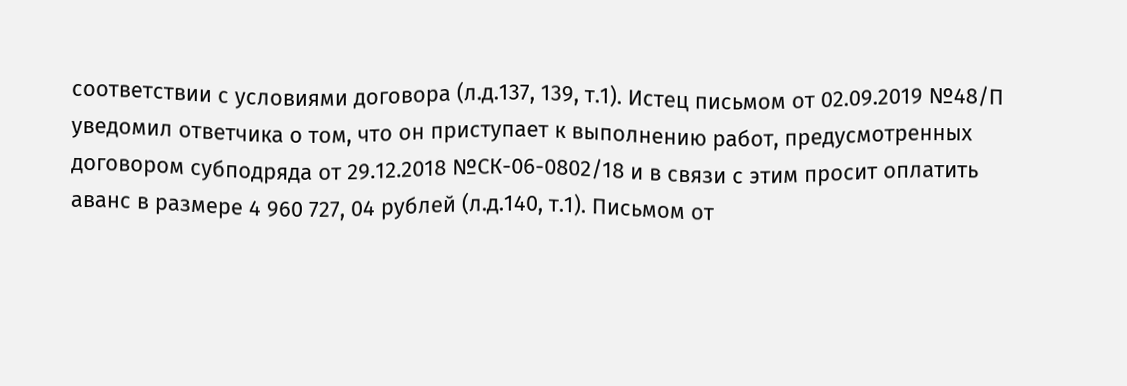соответствии с условиями договора (л.д.137, 139, т.1). Истец письмом от 02.09.2019 №48/П уведомил ответчика о том, что он приступает к выполнению работ, предусмотренных договором субподряда от 29.12.2018 №СК-06-0802/18 и в связи с этим просит оплатить аванс в размере 4 960 727, 04 рублей (л.д.140, т.1). Письмом от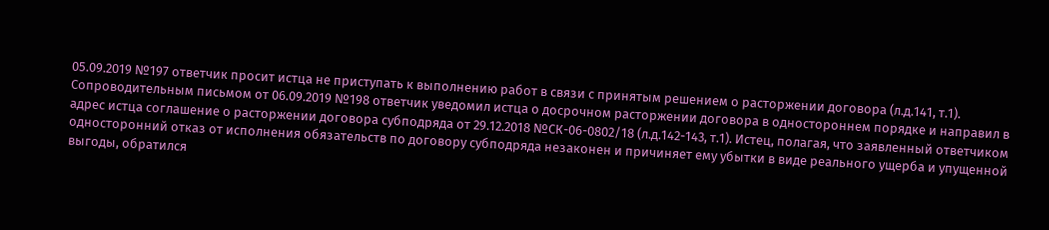05.09.2019 №197 ответчик просит истца не приступать к выполнению работ в связи с принятым решением о расторжении договора (л.д.141, т.1). Сопроводительным письмом от 06.09.2019 №198 ответчик уведомил истца о досрочном расторжении договора в одностороннем порядке и направил в адрес истца соглашение о расторжении договора субподряда от 29.12.2018 №СК-06-0802/18 (л.д.142-143, т.1). Истец, полагая, что заявленный ответчиком односторонний отказ от исполнения обязательств по договору субподряда незаконен и причиняет ему убытки в виде реального ущерба и упущенной выгоды, обратился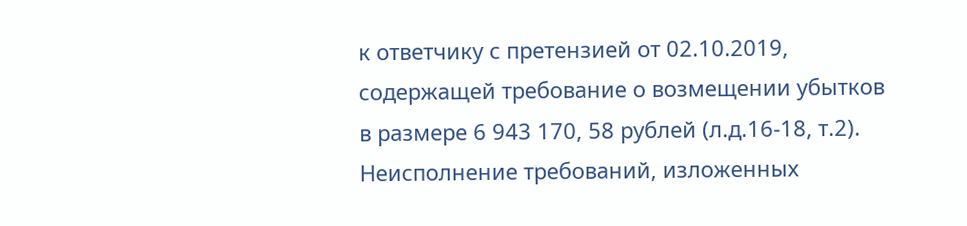к ответчику с претензией от 02.10.2019, содержащей требование о возмещении убытков в размере 6 943 170, 58 рублей (л.д.16-18, т.2). Неисполнение требований, изложенных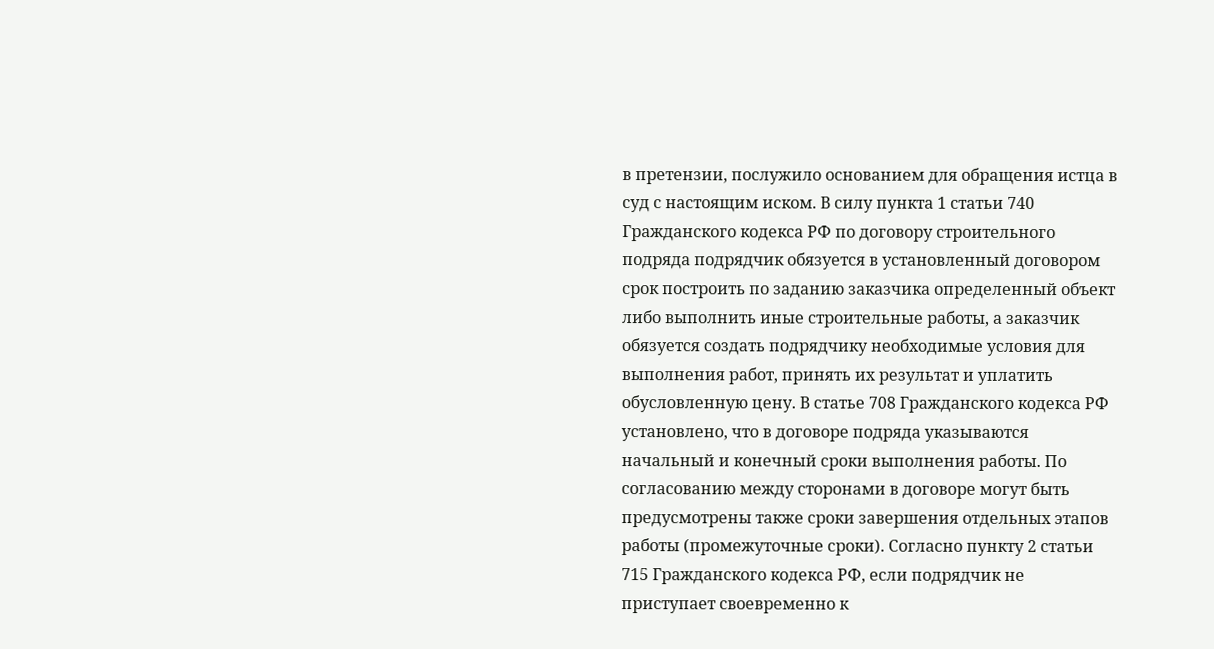в претензии, послужило основанием для обращения истца в суд с настоящим иском. В силу пункта 1 статьи 740 Гражданского кодекса РФ по договору строительного подряда подрядчик обязуется в установленный договором срок построить по заданию заказчика определенный объект либо выполнить иные строительные работы, а заказчик обязуется создать подрядчику необходимые условия для выполнения работ, принять их результат и уплатить обусловленную цену. В статье 708 Гражданского кодекса РФ установлено, что в договоре подряда указываются начальный и конечный сроки выполнения работы. По согласованию между сторонами в договоре могут быть предусмотрены также сроки завершения отдельных этапов работы (промежуточные сроки). Согласно пункту 2 статьи 715 Гражданского кодекса РФ, если подрядчик не приступает своевременно к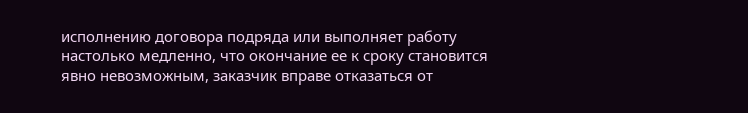исполнению договора подряда или выполняет работу настолько медленно, что окончание ее к сроку становится явно невозможным, заказчик вправе отказаться от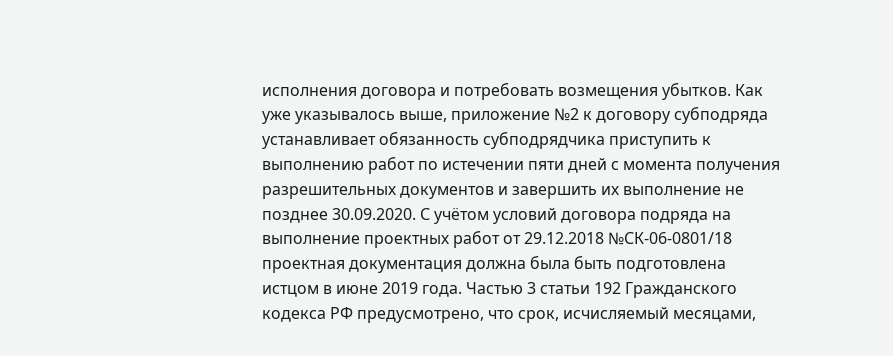исполнения договора и потребовать возмещения убытков. Как уже указывалось выше, приложение №2 к договору субподряда устанавливает обязанность субподрядчика приступить к выполнению работ по истечении пяти дней с момента получения разрешительных документов и завершить их выполнение не позднее 30.09.2020. С учётом условий договора подряда на выполнение проектных работ от 29.12.2018 №СК-06-0801/18 проектная документация должна была быть подготовлена истцом в июне 2019 года. Частью 3 статьи 192 Гражданского кодекса РФ предусмотрено, что срок, исчисляемый месяцами,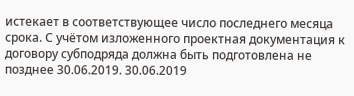истекает в соответствующее число последнего месяца срока. С учётом изложенного проектная документация к договору субподряда должна быть подготовлена не позднее 30.06.2019. 30.06.2019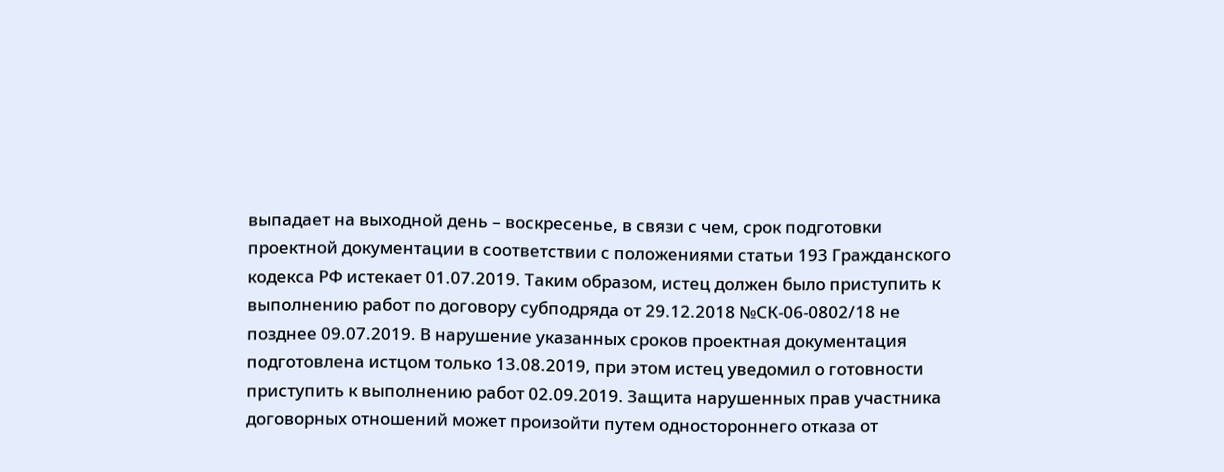выпадает на выходной день – воскресенье, в связи с чем, срок подготовки проектной документации в соответствии с положениями статьи 193 Гражданского кодекса РФ истекает 01.07.2019. Таким образом, истец должен было приступить к выполнению работ по договору субподряда от 29.12.2018 №СК-06-0802/18 не позднее 09.07.2019. В нарушение указанных сроков проектная документация подготовлена истцом только 13.08.2019, при этом истец уведомил о готовности приступить к выполнению работ 02.09.2019. Защита нарушенных прав участника договорных отношений может произойти путем одностороннего отказа от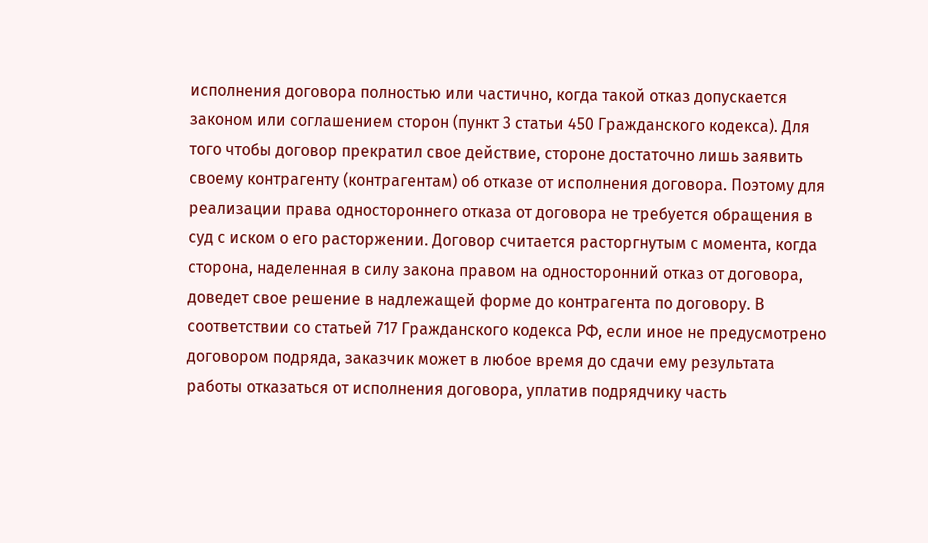исполнения договора полностью или частично, когда такой отказ допускается законом или соглашением сторон (пункт 3 статьи 450 Гражданского кодекса). Для того чтобы договор прекратил свое действие, стороне достаточно лишь заявить своему контрагенту (контрагентам) об отказе от исполнения договора. Поэтому для реализации права одностороннего отказа от договора не требуется обращения в суд с иском о его расторжении. Договор считается расторгнутым с момента, когда сторона, наделенная в силу закона правом на односторонний отказ от договора, доведет свое решение в надлежащей форме до контрагента по договору. В соответствии со статьей 717 Гражданского кодекса РФ, если иное не предусмотрено договором подряда, заказчик может в любое время до сдачи ему результата работы отказаться от исполнения договора, уплатив подрядчику часть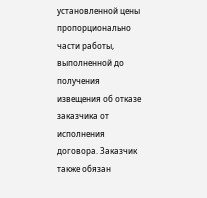установленной цены пропорционально части работы, выполненной до получения извещения об отказе заказчика от исполнения договора. Заказчик также обязан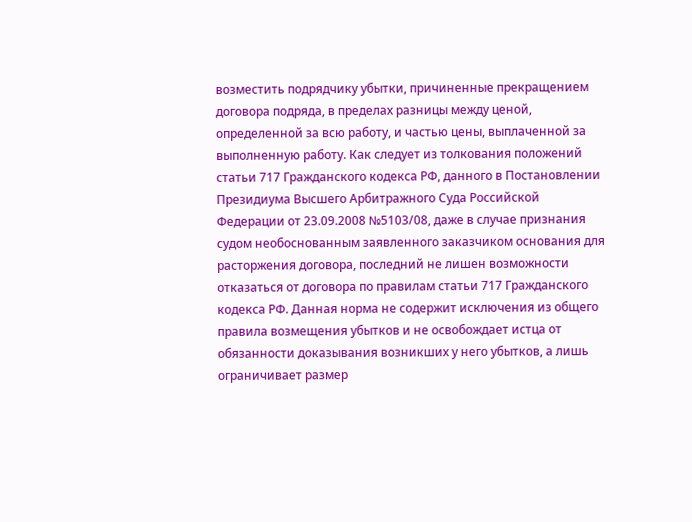возместить подрядчику убытки, причиненные прекращением договора подряда, в пределах разницы между ценой, определенной за всю работу, и частью цены, выплаченной за выполненную работу. Как следует из толкования положений статьи 717 Гражданского кодекса РФ, данного в Постановлении Президиума Высшего Арбитражного Суда Российской Федерации от 23.09.2008 №5103/08, даже в случае признания судом необоснованным заявленного заказчиком основания для расторжения договора, последний не лишен возможности отказаться от договора по правилам статьи 717 Гражданского кодекса РФ. Данная норма не содержит исключения из общего правила возмещения убытков и не освобождает истца от обязанности доказывания возникших у него убытков, а лишь ограничивает размер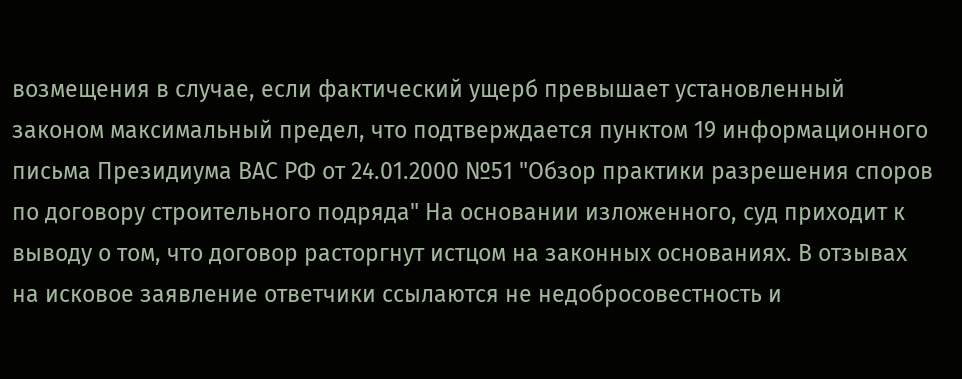возмещения в случае, если фактический ущерб превышает установленный законом максимальный предел, что подтверждается пунктом 19 информационного письма Президиума ВАС РФ от 24.01.2000 №51 "Обзор практики разрешения споров по договору строительного подряда" На основании изложенного, суд приходит к выводу о том, что договор расторгнут истцом на законных основаниях. В отзывах на исковое заявление ответчики ссылаются не недобросовестность и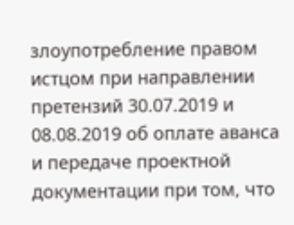злоупотребление правом истцом при направлении претензий 30.07.2019 и 08.08.2019 об оплате аванса и передаче проектной документации при том, что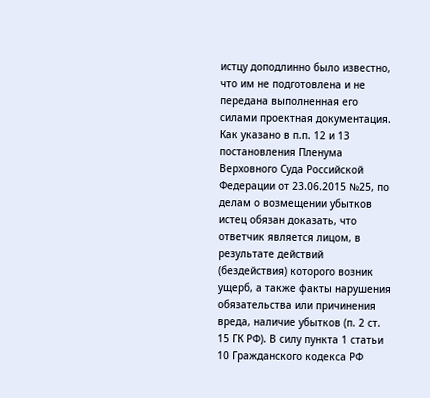истцу доподлинно было известно, что им не подготовлена и не передана выполненная его силами проектная документация. Как указано в п.п. 12 и 13 постановления Пленума Верховного Суда Российской Федерации от 23.06.2015 №25, по делам о возмещении убытков истец обязан доказать, что ответчик является лицом, в результате действий (бездействия) которого возник ущерб, а также факты нарушения обязательства или причинения вреда, наличие убытков (п. 2 ст. 15 ГК РФ). В силу пункта 1 статьи 10 Гражданского кодекса РФ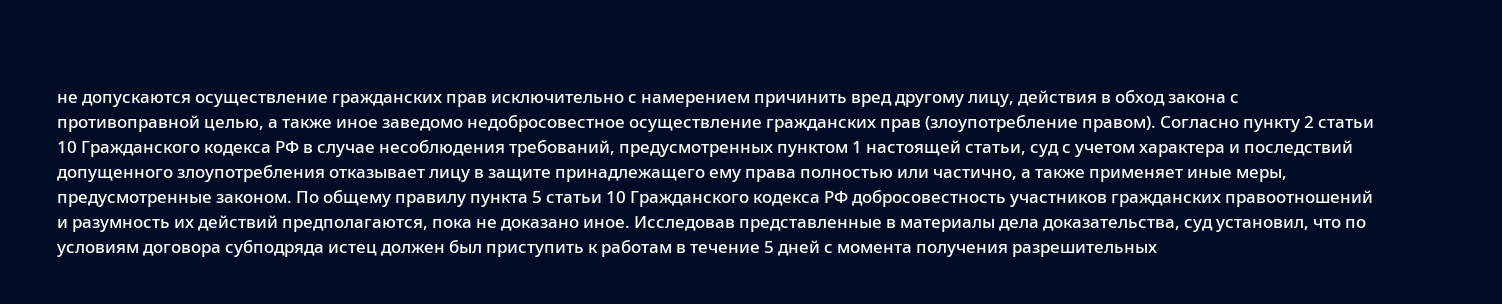не допускаются осуществление гражданских прав исключительно с намерением причинить вред другому лицу, действия в обход закона с противоправной целью, а также иное заведомо недобросовестное осуществление гражданских прав (злоупотребление правом). Согласно пункту 2 статьи 10 Гражданского кодекса РФ в случае несоблюдения требований, предусмотренных пунктом 1 настоящей статьи, суд с учетом характера и последствий допущенного злоупотребления отказывает лицу в защите принадлежащего ему права полностью или частично, а также применяет иные меры, предусмотренные законом. По общему правилу пункта 5 статьи 10 Гражданского кодекса РФ добросовестность участников гражданских правоотношений и разумность их действий предполагаются, пока не доказано иное. Исследовав представленные в материалы дела доказательства, суд установил, что по условиям договора субподряда истец должен был приступить к работам в течение 5 дней с момента получения разрешительных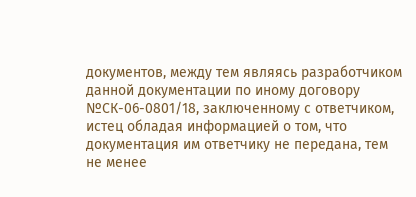документов, между тем являясь разработчиком данной документации по иному договору №СК-06-0801/18, заключенному с ответчиком, истец обладая информацией о том, что документация им ответчику не передана, тем не менее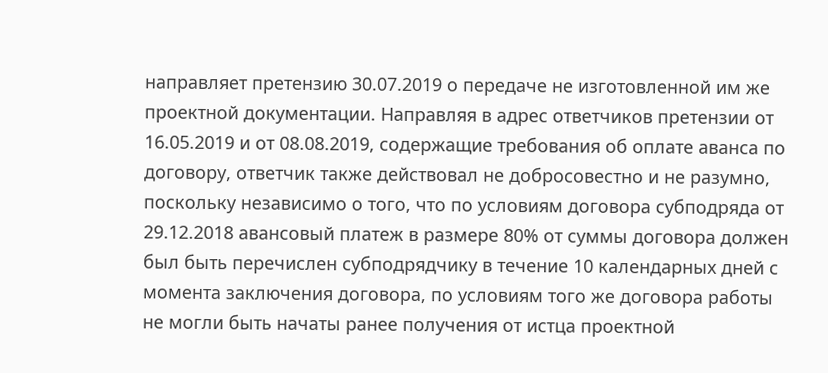направляет претензию 30.07.2019 о передаче не изготовленной им же проектной документации. Направляя в адрес ответчиков претензии от 16.05.2019 и от 08.08.2019, содержащие требования об оплате аванса по договору, ответчик также действовал не добросовестно и не разумно, поскольку независимо о того, что по условиям договора субподряда от 29.12.2018 авансовый платеж в размере 80% от суммы договора должен был быть перечислен субподрядчику в течение 10 календарных дней с момента заключения договора, по условиям того же договора работы не могли быть начаты ранее получения от истца проектной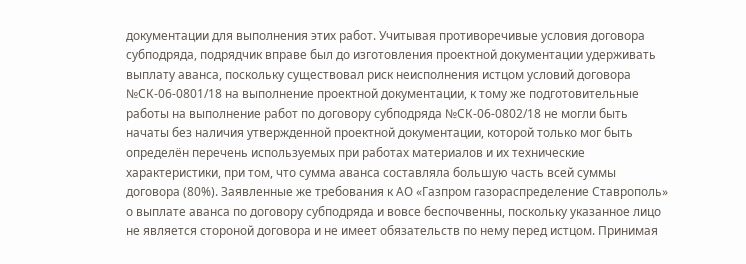документации для выполнения этих работ. Учитывая противоречивые условия договора субподряда, подрядчик вправе был до изготовления проектной документации удерживать выплату аванса, поскольку существовал риск неисполнения истцом условий договора №СК-06-0801/18 на выполнение проектной документации, к тому же подготовительные работы на выполнение работ по договору субподряда №СК-06-0802/18 не могли быть начаты без наличия утвержденной проектной документации, которой только мог быть определён перечень используемых при работах материалов и их технические характеристики, при том, что сумма аванса составляла большую часть всей суммы договора (80%). Заявленные же требования к АО «Газпром газораспределение Ставрополь» о выплате аванса по договору субподряда и вовсе беспочвенны, поскольку указанное лицо не является стороной договора и не имеет обязательств по нему перед истцом. Принимая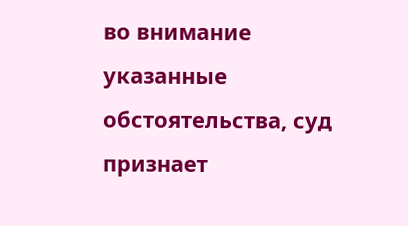во внимание указанные обстоятельства, суд признает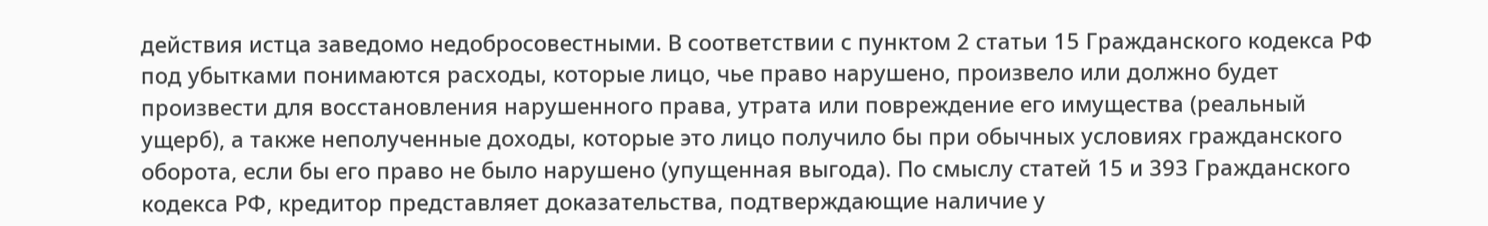действия истца заведомо недобросовестными. В соответствии с пунктом 2 статьи 15 Гражданского кодекса РФ под убытками понимаются расходы, которые лицо, чье право нарушено, произвело или должно будет произвести для восстановления нарушенного права, утрата или повреждение его имущества (реальный ущерб), а также неполученные доходы, которые это лицо получило бы при обычных условиях гражданского оборота, если бы его право не было нарушено (упущенная выгода). По смыслу статей 15 и 393 Гражданского кодекса РФ, кредитор представляет доказательства, подтверждающие наличие у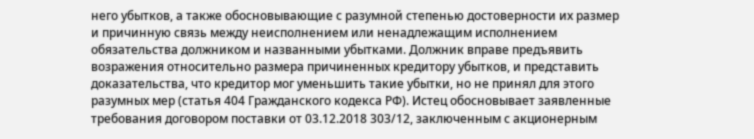него убытков, а также обосновывающие с разумной степенью достоверности их размер и причинную связь между неисполнением или ненадлежащим исполнением обязательства должником и названными убытками. Должник вправе предъявить возражения относительно размера причиненных кредитору убытков, и представить доказательства, что кредитор мог уменьшить такие убытки, но не принял для этого разумных мер (статья 404 Гражданского кодекса РФ). Истец обосновывает заявленные требования договором поставки от 03.12.2018 303/12, заключенным с акционерным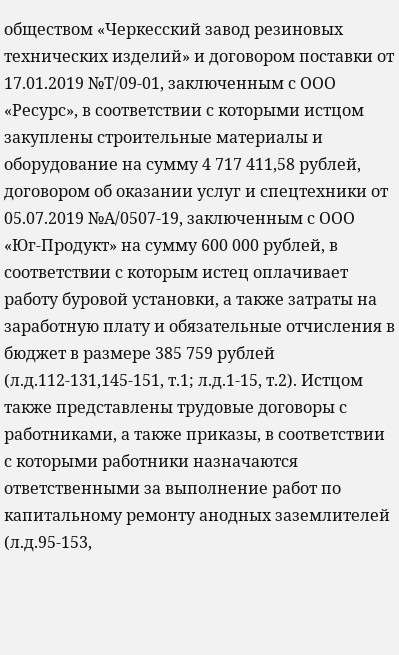обществом «Черкесский завод резиновых технических изделий» и договором поставки от 17.01.2019 №Т/09-01, заключенным с ООО «Ресурс», в соответствии с которыми истцом закуплены строительные материалы и оборудование на сумму 4 717 411,58 рублей, договором об оказании услуг и спецтехники от 05.07.2019 №А/0507-19, заключенным с ООО «Юг-Продукт» на сумму 600 000 рублей, в соответствии с которым истец оплачивает работу буровой установки, а также затраты на заработную плату и обязательные отчисления в бюджет в размере 385 759 рублей (л.д.112-131,145-151, т.1; л.д.1-15, т.2). Истцом также представлены трудовые договоры с работниками, а также приказы, в соответствии с которыми работники назначаются ответственными за выполнение работ по капитальному ремонту анодных заземлителей (л.д.95-153,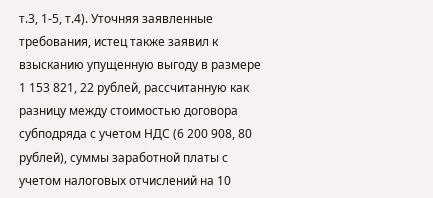т.3, 1-5, т.4). Уточняя заявленные требования, истец также заявил к взысканию упущенную выгоду в размере 1 153 821, 22 рублей, рассчитанную как разницу между стоимостью договора субподряда с учетом НДС (6 200 908, 80 рублей), суммы заработной платы с учетом налоговых отчислений на 10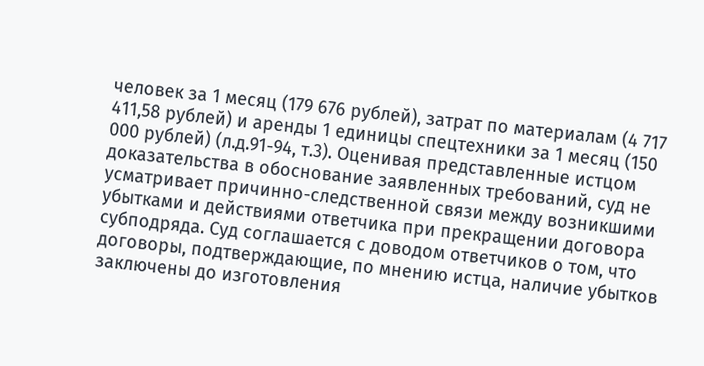человек за 1 месяц (179 676 рублей), затрат по материалам (4 717 411,58 рублей) и аренды 1 единицы спецтехники за 1 месяц (150 000 рублей) (л.д.91-94, т.3). Оценивая представленные истцом доказательства в обоснование заявленных требований, суд не усматривает причинно-следственной связи между возникшими убытками и действиями ответчика при прекращении договора субподряда. Суд соглашается с доводом ответчиков о том, что договоры, подтверждающие, по мнению истца, наличие убытков заключены до изготовления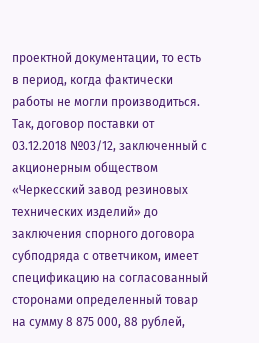проектной документации, то есть в период, когда фактически работы не могли производиться. Так, договор поставки от 03.12.2018 №03/12, заключенный с акционерным обществом «Черкесский завод резиновых технических изделий» до заключения спорного договора субподряда с ответчиком, имеет спецификацию на согласованный сторонами определенный товар на сумму 8 875 000, 88 рублей,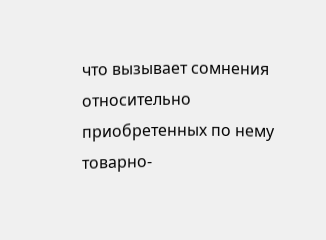что вызывает сомнения относительно приобретенных по нему товарно-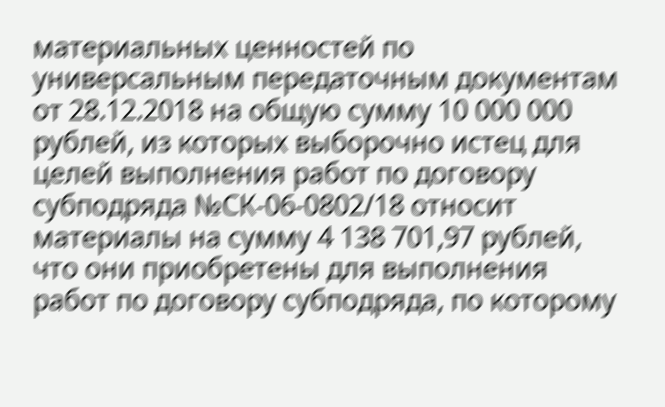материальных ценностей по универсальным передаточным документам от 28.12.2018 на общую сумму 10 000 000 рублей, из которых выборочно истец для целей выполнения работ по договору субподряда №СК-06-0802/18 относит материалы на сумму 4 138 701,97 рублей, что они приобретены для выполнения работ по договору субподряда, по которому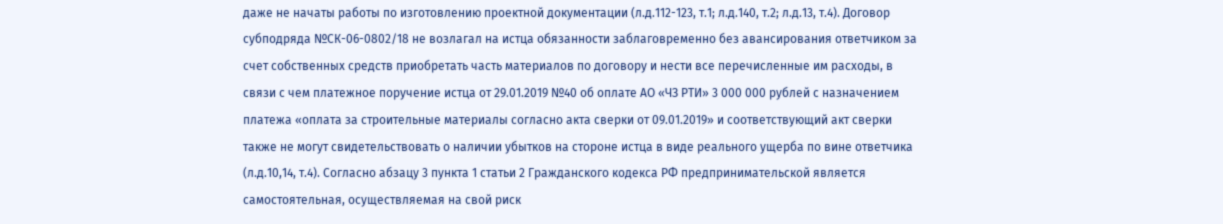даже не начаты работы по изготовлению проектной документации (л.д.112-123, т.1; л.д.140, т.2; л.д.13, т.4). Договор субподряда №СК-06-0802/18 не возлагал на истца обязанности заблаговременно без авансирования ответчиком за счет собственных средств приобретать часть материалов по договору и нести все перечисленные им расходы, в связи с чем платежное поручение истца от 29.01.2019 №40 об оплате АО «ЧЗ РТИ» 3 000 000 рублей с назначением платежа «оплата за строительные материалы согласно акта сверки от 09.01.2019» и соответствующий акт сверки также не могут свидетельствовать о наличии убытков на стороне истца в виде реального ущерба по вине ответчика (л.д.10,14, т.4). Согласно абзацу 3 пункта 1 статьи 2 Гражданского кодекса РФ предпринимательской является самостоятельная, осуществляемая на свой риск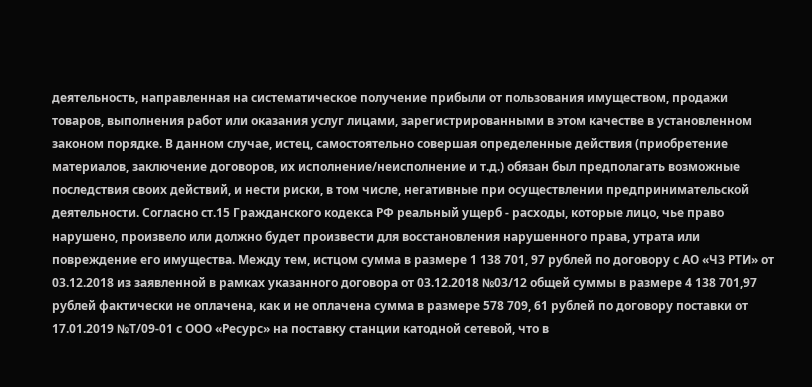деятельность, направленная на систематическое получение прибыли от пользования имуществом, продажи товаров, выполнения работ или оказания услуг лицами, зарегистрированными в этом качестве в установленном законом порядке. В данном случае, истец, самостоятельно совершая определенные действия (приобретение материалов, заключение договоров, их исполнение/неисполнение и т.д.) обязан был предполагать возможные последствия своих действий, и нести риски, в том числе, негативные при осуществлении предпринимательской деятельности. Согласно ст.15 Гражданского кодекса РФ реальный ущерб - расходы, которые лицо, чье право нарушено, произвело или должно будет произвести для восстановления нарушенного права, утрата или повреждение его имущества. Между тем, истцом сумма в размере 1 138 701, 97 рублей по договору с АО «ЧЗ РТИ» от 03.12.2018 из заявленной в рамках указанного договора от 03.12.2018 №03/12 общей суммы в размере 4 138 701,97 рублей фактически не оплачена, как и не оплачена сумма в размере 578 709, 61 рублей по договору поставки от 17.01.2019 №Т/09-01 с ООО «Ресурс» на поставку станции катодной сетевой, что в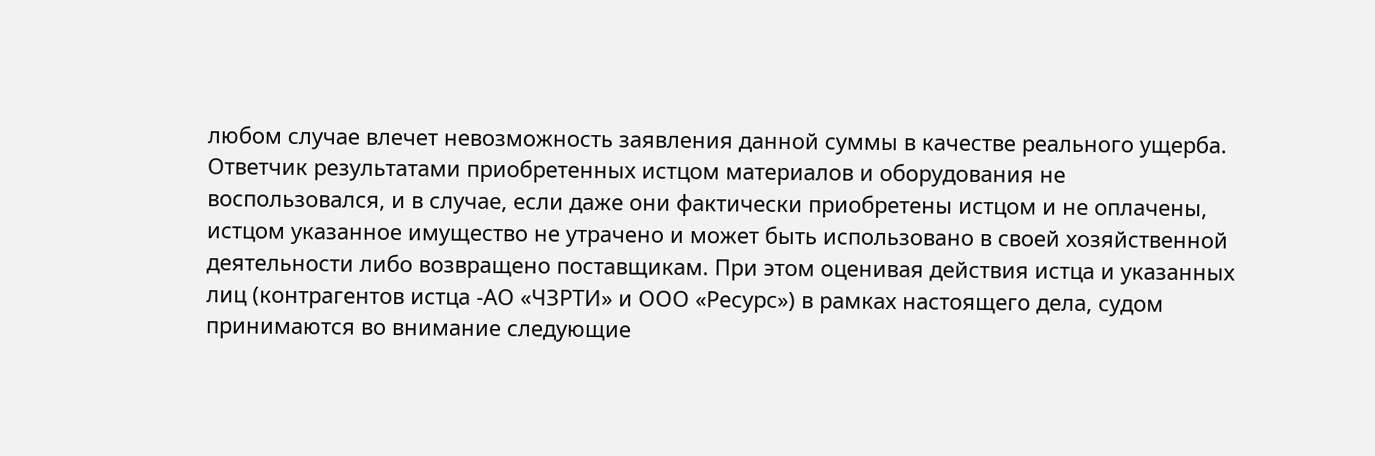любом случае влечет невозможность заявления данной суммы в качестве реального ущерба. Ответчик результатами приобретенных истцом материалов и оборудования не воспользовался, и в случае, если даже они фактически приобретены истцом и не оплачены, истцом указанное имущество не утрачено и может быть использовано в своей хозяйственной деятельности либо возвращено поставщикам. При этом оценивая действия истца и указанных лиц (контрагентов истца -АО «ЧЗРТИ» и ООО «Ресурс») в рамках настоящего дела, судом принимаются во внимание следующие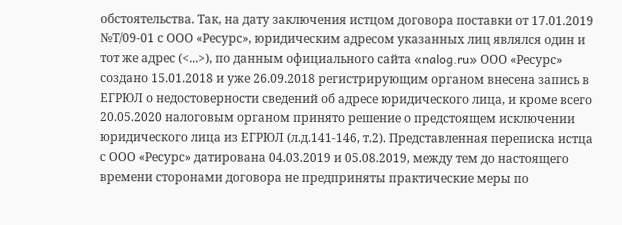обстоятельства. Так, на дату заключения истцом договора поставки от 17.01.2019 №Т/09-01 с ООО «Ресурс», юридическим адресом указанных лиц являлся один и тот же адрес (<...>), по данным официального сайта «nalog.ru» ООО «Ресурс» создано 15.01.2018 и уже 26.09.2018 регистрирующим органом внесена запись в ЕГРЮЛ о недостоверности сведений об адресе юридического лица, и кроме всего 20.05.2020 налоговым органом принято решение о предстоящем исключении юридического лица из ЕГРЮЛ (л.д.141-146, т.2). Представленная переписка истца с ООО «Ресурс» датирована 04.03.2019 и 05.08.2019, между тем до настоящего времени сторонами договора не предприняты практические меры по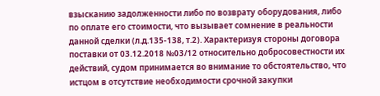взысканию задолженности либо по возврату оборудования, либо по оплате его стоимости, что вызывает сомнение в реальности данной сделки (л.д.135-138, т.2). Характеризуя стороны договора поставки от 03.12.2018 №03/12 относительно добросовестности их действий, судом принимается во внимание то обстоятельство, что истцом в отсутствие необходимости срочной закупки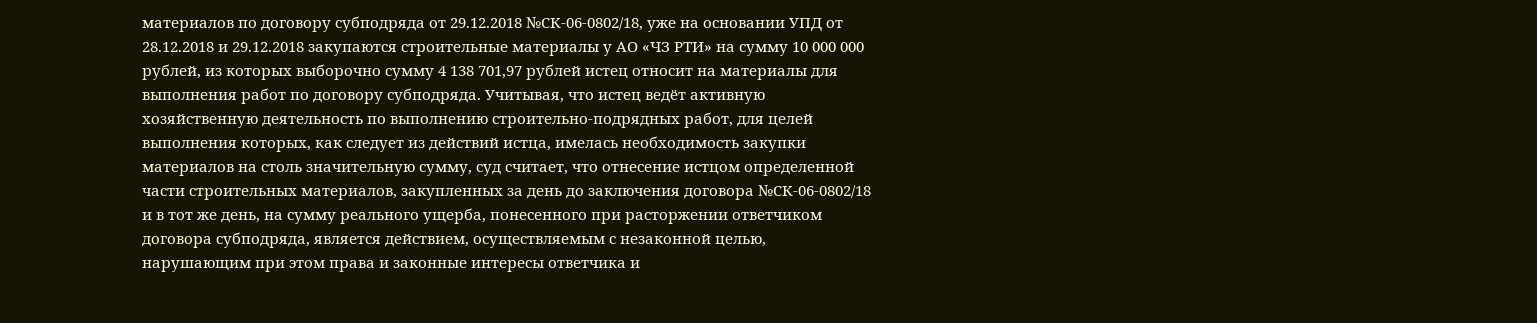материалов по договору субподряда от 29.12.2018 №СК-06-0802/18, уже на основании УПД от 28.12.2018 и 29.12.2018 закупаются строительные материалы у АО «ЧЗ РТИ» на сумму 10 000 000 рублей, из которых выборочно сумму 4 138 701,97 рублей истец относит на материалы для выполнения работ по договору субподряда. Учитывая, что истец ведёт активную хозяйственную деятельность по выполнению строительно-подрядных работ, для целей выполнения которых, как следует из действий истца, имелась необходимость закупки материалов на столь значительную сумму, суд считает, что отнесение истцом определенной части строительных материалов, закупленных за день до заключения договора №СК-06-0802/18 и в тот же день, на сумму реального ущерба, понесенного при расторжении ответчиком договора субподряда, является действием, осуществляемым с незаконной целью, нарушающим при этом права и законные интересы ответчика и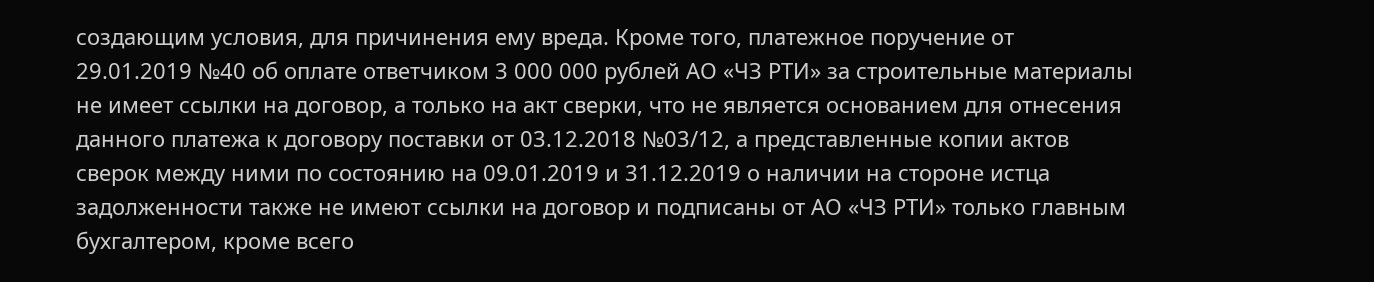создающим условия, для причинения ему вреда. Кроме того, платежное поручение от 29.01.2019 №40 об оплате ответчиком 3 000 000 рублей АО «ЧЗ РТИ» за строительные материалы не имеет ссылки на договор, а только на акт сверки, что не является основанием для отнесения данного платежа к договору поставки от 03.12.2018 №03/12, а представленные копии актов сверок между ними по состоянию на 09.01.2019 и 31.12.2019 о наличии на стороне истца задолженности также не имеют ссылки на договор и подписаны от АО «ЧЗ РТИ» только главным бухгалтером, кроме всего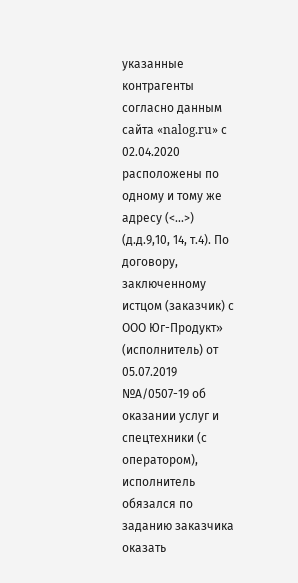указанные контрагенты согласно данным сайта «nalog.ru» с 02.04.2020 расположены по одному и тому же адресу (<...>) (д.д.9,10, 14, т.4). По договору, заключенному истцом (заказчик) с ООО Юг-Продукт» (исполнитель) от 05.07.2019 №А/0507-19 об оказании услуг и спецтехники (с оператором), исполнитель обязался по заданию заказчика оказать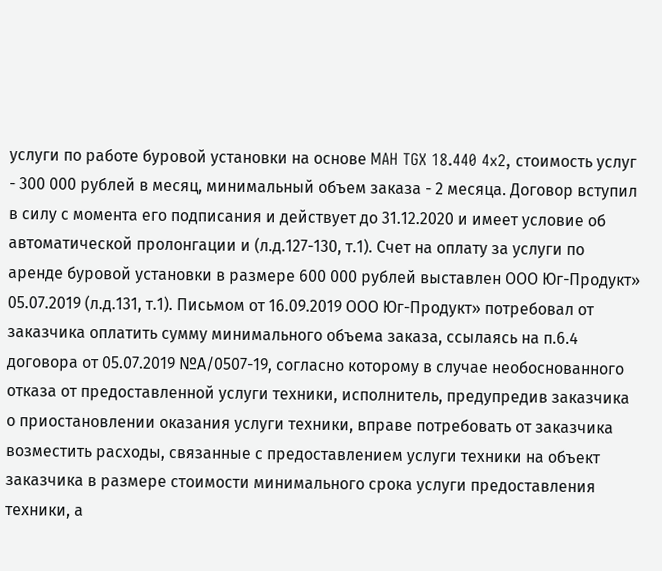услуги по работе буровой установки на основе MAH TGX 18.440 4x2, стоимость услуг - 300 000 рублей в месяц, минимальный объем заказа - 2 месяца. Договор вступил в силу с момента его подписания и действует до 31.12.2020 и имеет условие об автоматической пролонгации и (л.д.127-130, т.1). Счет на оплату за услуги по аренде буровой установки в размере 600 000 рублей выставлен ООО Юг-Продукт» 05.07.2019 (л.д.131, т.1). Письмом от 16.09.2019 ООО Юг-Продукт» потребовал от заказчика оплатить сумму минимального объема заказа, ссылаясь на п.6.4 договора от 05.07.2019 №А/0507-19, согласно которому в случае необоснованного отказа от предоставленной услуги техники, исполнитель, предупредив заказчика о приостановлении оказания услуги техники, вправе потребовать от заказчика возместить расходы, связанные с предоставлением услуги техники на объект заказчика в размере стоимости минимального срока услуги предоставления техники, а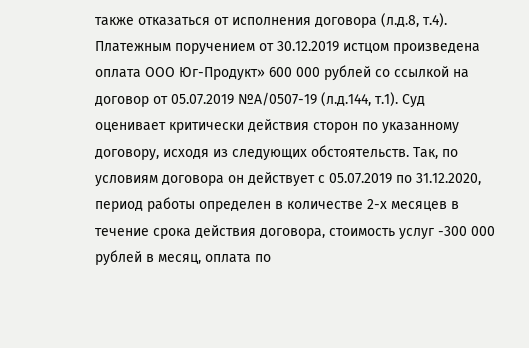также отказаться от исполнения договора (л.д.8, т.4). Платежным поручением от 30.12.2019 истцом произведена оплата ООО Юг-Продукт» 600 000 рублей со ссылкой на договор от 05.07.2019 №А/0507-19 (л.д.144, т.1). Суд оценивает критически действия сторон по указанному договору, исходя из следующих обстоятельств. Так, по условиям договора он действует с 05.07.2019 по 31.12.2020, период работы определен в количестве 2-х месяцев в течение срока действия договора, стоимость услуг -300 000 рублей в месяц, оплата по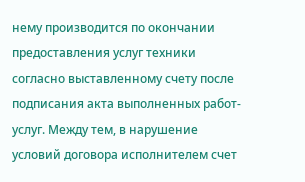нему производится по окончании предоставления услуг техники согласно выставленному счету после подписания акта выполненных работ-услуг. Между тем, в нарушение условий договора исполнителем счет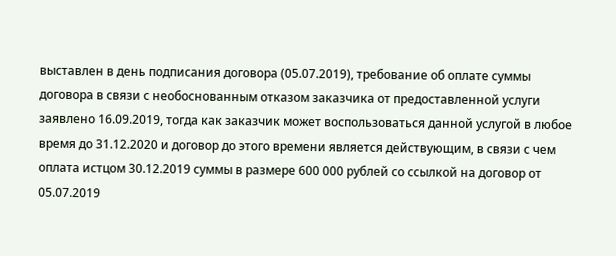выставлен в день подписания договора (05.07.2019), требование об оплате суммы договора в связи с необоснованным отказом заказчика от предоставленной услуги заявлено 16.09.2019, тогда как заказчик может воспользоваться данной услугой в любое время до 31.12.2020 и договор до этого времени является действующим, в связи с чем оплата истцом 30.12.2019 суммы в размере 600 000 рублей со ссылкой на договор от 05.07.2019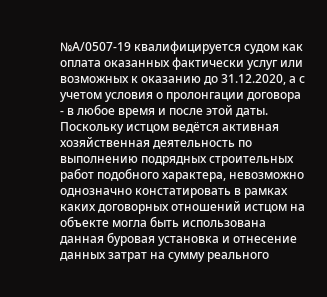№А/0507-19 квалифицируется судом как оплата оказанных фактически услуг или возможных к оказанию до 31.12.2020, а с учетом условия о пролонгации договора - в любое время и после этой даты. Поскольку истцом ведётся активная хозяйственная деятельность по выполнению подрядных строительных работ подобного характера, невозможно однозначно констатировать в рамках каких договорных отношений истцом на объекте могла быть использована данная буровая установка и отнесение данных затрат на сумму реального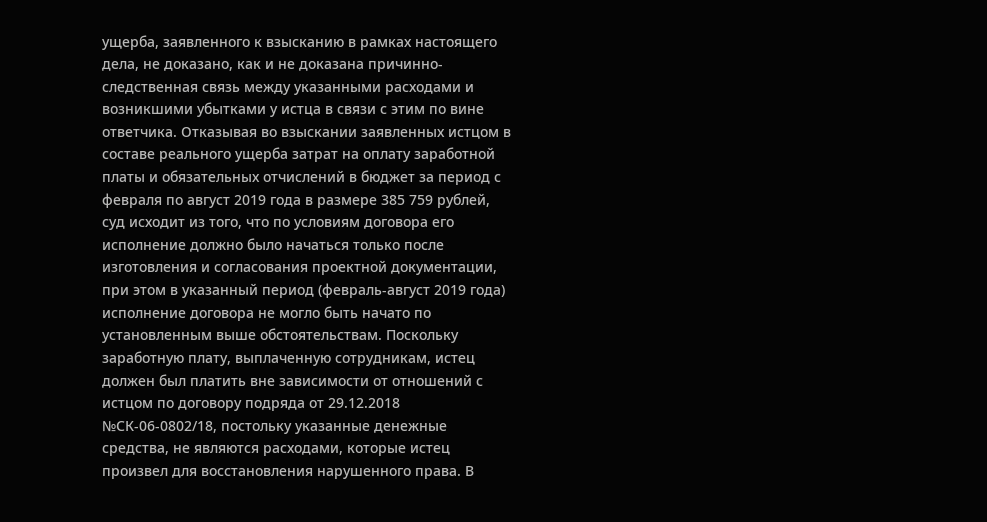ущерба, заявленного к взысканию в рамках настоящего дела, не доказано, как и не доказана причинно-следственная связь между указанными расходами и возникшими убытками у истца в связи с этим по вине ответчика. Отказывая во взыскании заявленных истцом в составе реального ущерба затрат на оплату заработной платы и обязательных отчислений в бюджет за период с февраля по август 2019 года в размере 385 759 рублей, суд исходит из того, что по условиям договора его исполнение должно было начаться только после изготовления и согласования проектной документации, при этом в указанный период (февраль-август 2019 года) исполнение договора не могло быть начато по установленным выше обстоятельствам. Поскольку заработную плату, выплаченную сотрудникам, истец должен был платить вне зависимости от отношений с истцом по договору подряда от 29.12.2018 №СК-06-0802/18, постольку указанные денежные средства, не являются расходами, которые истец произвел для восстановления нарушенного права. В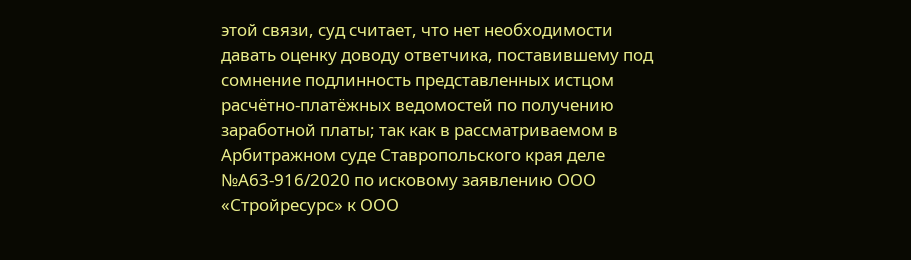этой связи, суд считает, что нет необходимости давать оценку доводу ответчика, поставившему под сомнение подлинность представленных истцом расчётно-платёжных ведомостей по получению заработной платы; так как в рассматриваемом в Арбитражном суде Ставропольского края деле №А63-916/2020 по исковому заявлению ООО «Стройресурс» к ООО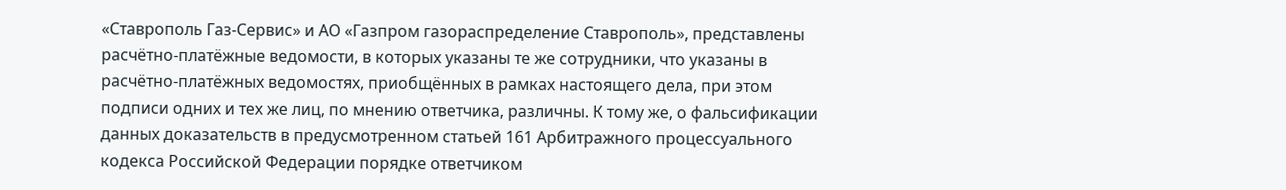«Ставрополь Газ-Сервис» и АО «Газпром газораспределение Ставрополь», представлены расчётно-платёжные ведомости, в которых указаны те же сотрудники, что указаны в расчётно-платёжных ведомостях, приобщённых в рамках настоящего дела, при этом подписи одних и тех же лиц, по мнению ответчика, различны. К тому же, о фальсификации данных доказательств в предусмотренном статьей 161 Арбитражного процессуального кодекса Российской Федерации порядке ответчиком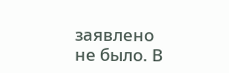заявлено не было. В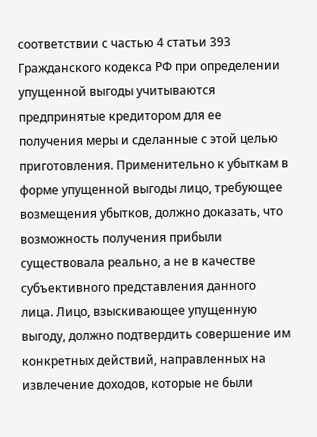соответствии с частью 4 статьи 393 Гражданского кодекса РФ при определении упущенной выгоды учитываются предпринятые кредитором для ее получения меры и сделанные с этой целью приготовления. Применительно к убыткам в форме упущенной выгоды лицо, требующее возмещения убытков, должно доказать, что возможность получения прибыли существовала реально, а не в качестве субъективного представления данного лица. Лицо, взыскивающее упущенную выгоду, должно подтвердить совершение им конкретных действий, направленных на извлечение доходов, которые не были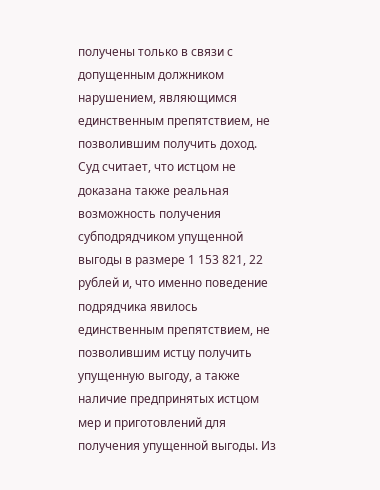получены только в связи с допущенным должником нарушением, являющимся единственным препятствием, не позволившим получить доход. Суд считает, что истцом не доказана также реальная возможность получения субподрядчиком упущенной выгоды в размере 1 153 821, 22 рублей и, что именно поведение подрядчика явилось единственным препятствием, не позволившим истцу получить упущенную выгоду, а также наличие предпринятых истцом мер и приготовлений для получения упущенной выгоды. Из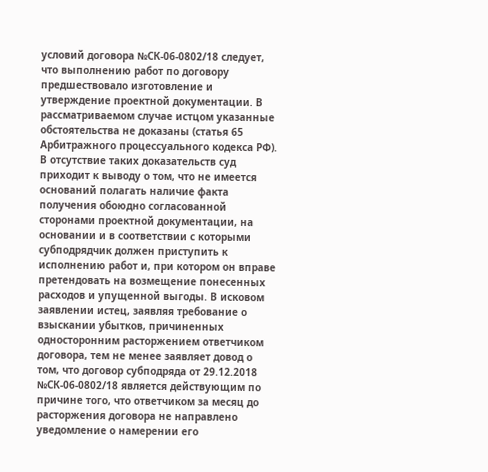условий договора №СК-06-0802/18 следует, что выполнению работ по договору предшествовало изготовление и утверждение проектной документации. В рассматриваемом случае истцом указанные обстоятельства не доказаны (статья 65 Арбитражного процессуального кодекса РФ). В отсутствие таких доказательств суд приходит к выводу о том, что не имеется оснований полагать наличие факта получения обоюдно согласованной сторонами проектной документации, на основании и в соответствии с которыми субподрядчик должен приступить к исполнению работ и, при котором он вправе претендовать на возмещение понесенных расходов и упущенной выгоды. В исковом заявлении истец, заявляя требование о взыскании убытков, причиненных односторонним расторжением ответчиком договора, тем не менее заявляет довод о том, что договор субподряда от 29.12.2018 №СК-06-0802/18 является действующим по причине того, что ответчиком за месяц до расторжения договора не направлено уведомление о намерении его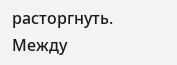расторгнуть. Между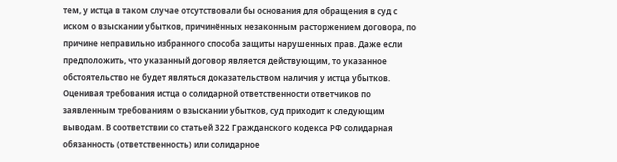тем, у истца в таком случае отсутствовали бы основания для обращения в суд с иском о взыскании убытков, причинённых незаконным расторжением договора, по причине неправильно избранного способа защиты нарушенных прав. Даже если предположить, что указанный договор является действующим, то указанное обстоятельство не будет являться доказательством наличия у истца убытков. Оценивая требования истца о солидарной ответственности ответчиков по заявленным требованиям о взыскании убытков, суд приходит к следующим выводам. В соответствии со статьей 322 Гражданского кодекса РФ солидарная обязанность (ответственность) или солидарное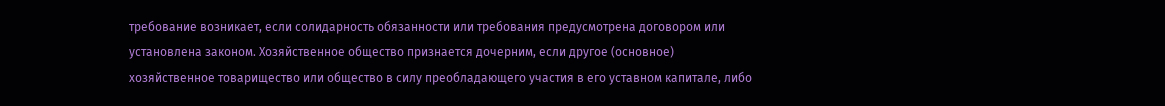требование возникает, если солидарность обязанности или требования предусмотрена договором или установлена законом. Хозяйственное общество признается дочерним, если другое (основное) хозяйственное товарищество или общество в силу преобладающего участия в его уставном капитале, либо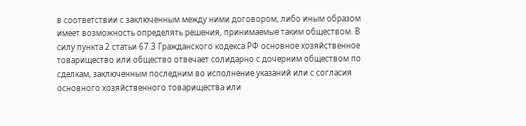в соответствии с заключенным между ними договором, либо иным образом имеет возможность определять решения, принимаемые таким обществом. В силу пункта 2 статьи 67.3 Гражданского кодекса РФ основное хозяйственное товарищество или общество отвечает солидарно с дочерним обществом по сделкам, заключенным последним во исполнение указаний или с согласия основного хозяйственного товарищества или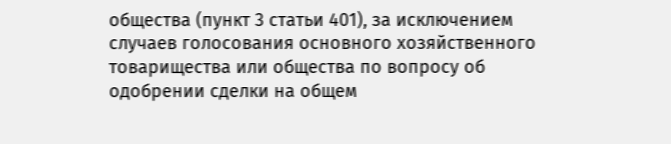общества (пункт 3 статьи 401), за исключением случаев голосования основного хозяйственного товарищества или общества по вопросу об одобрении сделки на общем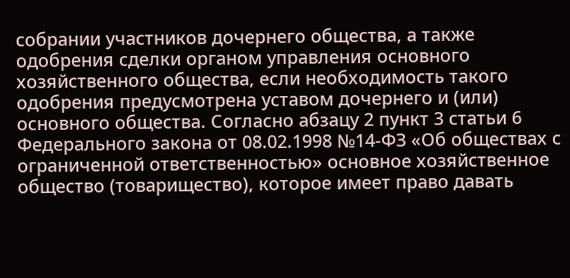собрании участников дочернего общества, а также одобрения сделки органом управления основного хозяйственного общества, если необходимость такого одобрения предусмотрена уставом дочернего и (или) основного общества. Согласно абзацу 2 пункт 3 статьи 6 Федерального закона от 08.02.1998 №14-ФЗ «Об обществах с ограниченной ответственностью» основное хозяйственное общество (товарищество), которое имеет право давать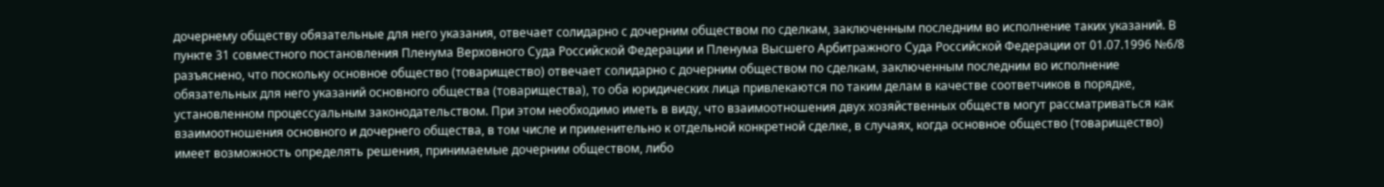дочернему обществу обязательные для него указания, отвечает солидарно с дочерним обществом по сделкам, заключенным последним во исполнение таких указаний. В пункте 31 совместного постановления Пленума Верховного Суда Российской Федерации и Пленума Высшего Арбитражного Суда Российской Федерации от 01.07.1996 №6/8 разъяснено, что поскольку основное общество (товарищество) отвечает солидарно с дочерним обществом по сделкам, заключенным последним во исполнение обязательных для него указаний основного общества (товарищества), то оба юридических лица привлекаются по таким делам в качестве соответчиков в порядке, установленном процессуальным законодательством. При этом необходимо иметь в виду, что взаимоотношения двух хозяйственных обществ могут рассматриваться как взаимоотношения основного и дочернего общества, в том числе и применительно к отдельной конкретной сделке, в случаях, когда основное общество (товарищество) имеет возможность определять решения, принимаемые дочерним обществом, либо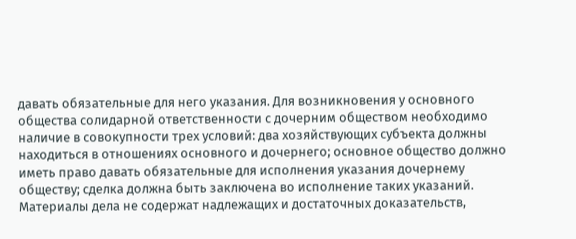давать обязательные для него указания. Для возникновения у основного общества солидарной ответственности с дочерним обществом необходимо наличие в совокупности трех условий: два хозяйствующих субъекта должны находиться в отношениях основного и дочернего; основное общество должно иметь право давать обязательные для исполнения указания дочернему обществу; сделка должна быть заключена во исполнение таких указаний. Материалы дела не содержат надлежащих и достаточных доказательств,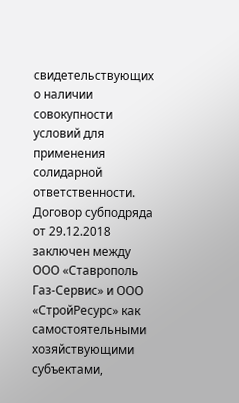свидетельствующих о наличии совокупности условий для применения солидарной ответственности. Договор субподряда от 29.12.2018 заключен между ООО «Ставрополь Газ-Сервис» и ООО «СтройРесурс» как самостоятельными хозяйствующими субъектами,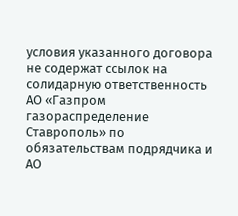условия указанного договора не содержат ссылок на солидарную ответственность АО «Газпром газораспределение Ставрополь» по обязательствам подрядчика и АО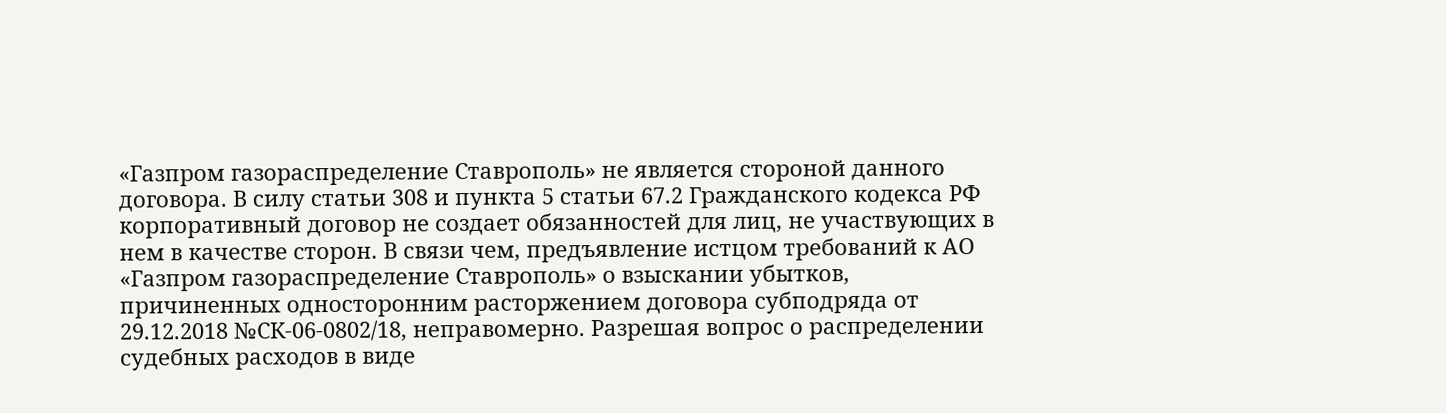«Газпром газораспределение Ставрополь» не является стороной данного договора. В силу статьи 308 и пункта 5 статьи 67.2 Гражданского кодекса РФ корпоративный договор не создает обязанностей для лиц, не участвующих в нем в качестве сторон. В связи чем, предъявление истцом требований к АО «Газпром газораспределение Ставрополь» о взыскании убытков, причиненных односторонним расторжением договора субподряда от 29.12.2018 №СК-06-0802/18, неправомерно. Разрешая вопрос о распределении судебных расходов в виде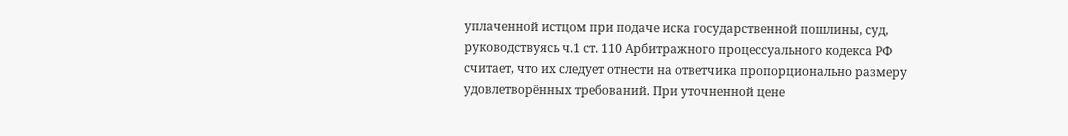уплаченной истцом при подаче иска государственной пошлины, суд, руководствуясь ч.1 ст. 110 Арбитражного процессуального кодекса РФ считает, что их следует отнести на ответчика пропорционально размеру удовлетворённых требований. При уточненной цене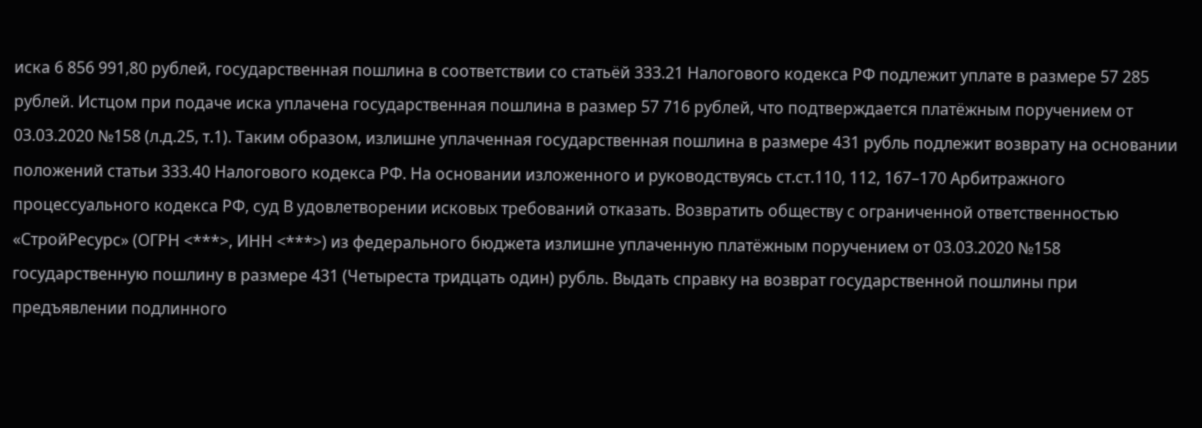иска 6 856 991,80 рублей, государственная пошлина в соответствии со статьёй 333.21 Налогового кодекса РФ подлежит уплате в размере 57 285 рублей. Истцом при подаче иска уплачена государственная пошлина в размер 57 716 рублей, что подтверждается платёжным поручением от 03.03.2020 №158 (л.д.25, т.1). Таким образом, излишне уплаченная государственная пошлина в размере 431 рубль подлежит возврату на основании положений статьи 333.40 Налогового кодекса РФ. На основании изложенного и руководствуясь ст.ст.110, 112, 167–170 Арбитражного процессуального кодекса РФ, суд В удовлетворении исковых требований отказать. Возвратить обществу с ограниченной ответственностью «СтройРесурс» (ОГРН <***>, ИНН <***>) из федерального бюджета излишне уплаченную платёжным поручением от 03.03.2020 №158 государственную пошлину в размере 431 (Четыреста тридцать один) рубль. Выдать справку на возврат государственной пошлины при предъявлении подлинного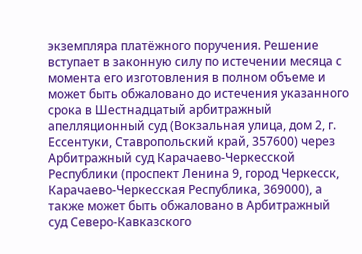экземпляра платёжного поручения. Решение вступает в законную силу по истечении месяца с момента его изготовления в полном объеме и может быть обжаловано до истечения указанного срока в Шестнадцатый арбитражный апелляционный суд (Вокзальная улица, дом 2, г. Ессентуки, Ставропольский край, 357600) через Арбитражный суд Карачаево-Черкесской Республики (проспект Ленина 9, город Черкесск, Карачаево-Черкесская Республика, 369000), а также может быть обжаловано в Арбитражный суд Северо-Кавказского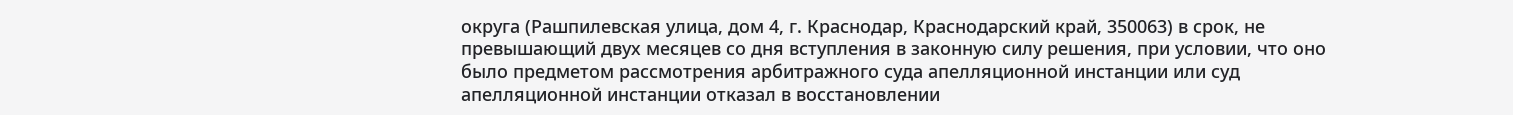округа (Рашпилевская улица, дом 4, г. Краснодар, Краснодарский край, 350063) в срок, не превышающий двух месяцев со дня вступления в законную силу решения, при условии, что оно было предметом рассмотрения арбитражного суда апелляционной инстанции или суд апелляционной инстанции отказал в восстановлении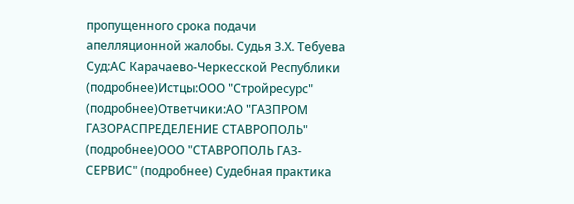пропущенного срока подачи апелляционной жалобы. Судья З.Х. Тебуева Суд:АС Карачаево-Черкесской Республики (подробнее)Истцы:ООО "Стройресурс" (подробнее)Ответчики:АО "ГАЗПРОМ ГАЗОРАСПРЕДЕЛЕНИЕ СТАВРОПОЛЬ" (подробнее)ООО "СТАВРОПОЛЬ ГАЗ-СЕРВИС" (подробнее) Судебная практика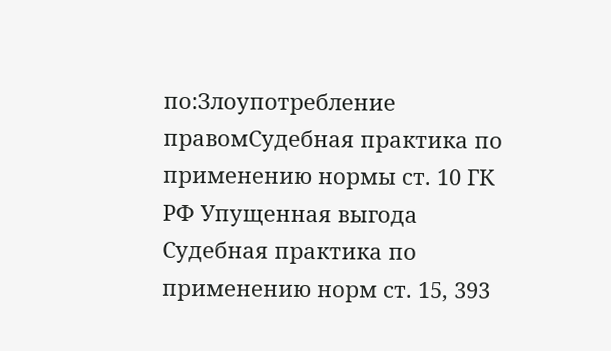по:Злоупотребление правомСудебная практика по применению нормы ст. 10 ГК РФ Упущенная выгода Судебная практика по применению норм ст. 15, 393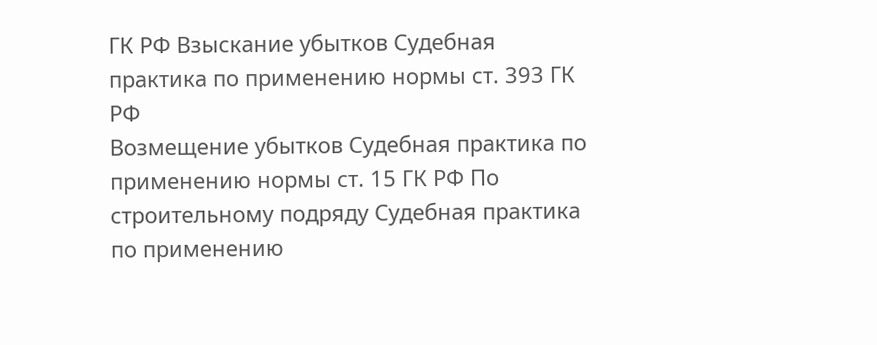ГК РФ Взыскание убытков Судебная практика по применению нормы ст. 393 ГК РФ
Возмещение убытков Судебная практика по применению нормы ст. 15 ГК РФ По строительному подряду Судебная практика по применению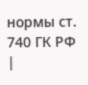нормы ст. 740 ГК РФ |